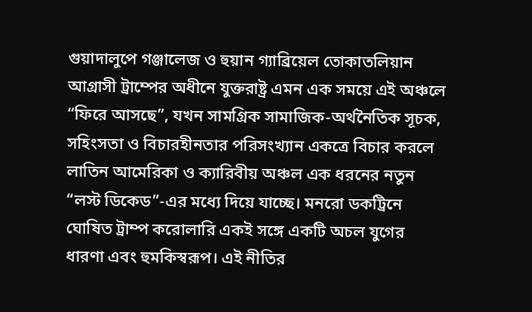গুয়াদালুপে গঞ্জালেজ ও হুয়ান গ্যাব্রিয়েল তোকাতলিয়ান
আগ্রাসী ট্রাম্পের অধীনে যুক্তরাষ্ট্র এমন এক সময়ে এই অঞ্চলে “ফিরে আসছে”, যখন সামগ্রিক সামাজিক-অর্থনৈতিক সূচক, সহিংসতা ও বিচারহীনতার পরিসংখ্যান একত্রে বিচার করলে লাতিন আমেরিকা ও ক্যারিবীয় অঞ্চল এক ধরনের নতুন “লস্ট ডিকেড”-এর মধ্যে দিয়ে যাচ্ছে। মনরো ডকট্রিনে ঘোষিত ট্রাম্প করোলারি একই সঙ্গে একটি অচল যুগের ধারণা এবং হুমকিস্বরূপ। এই নীতির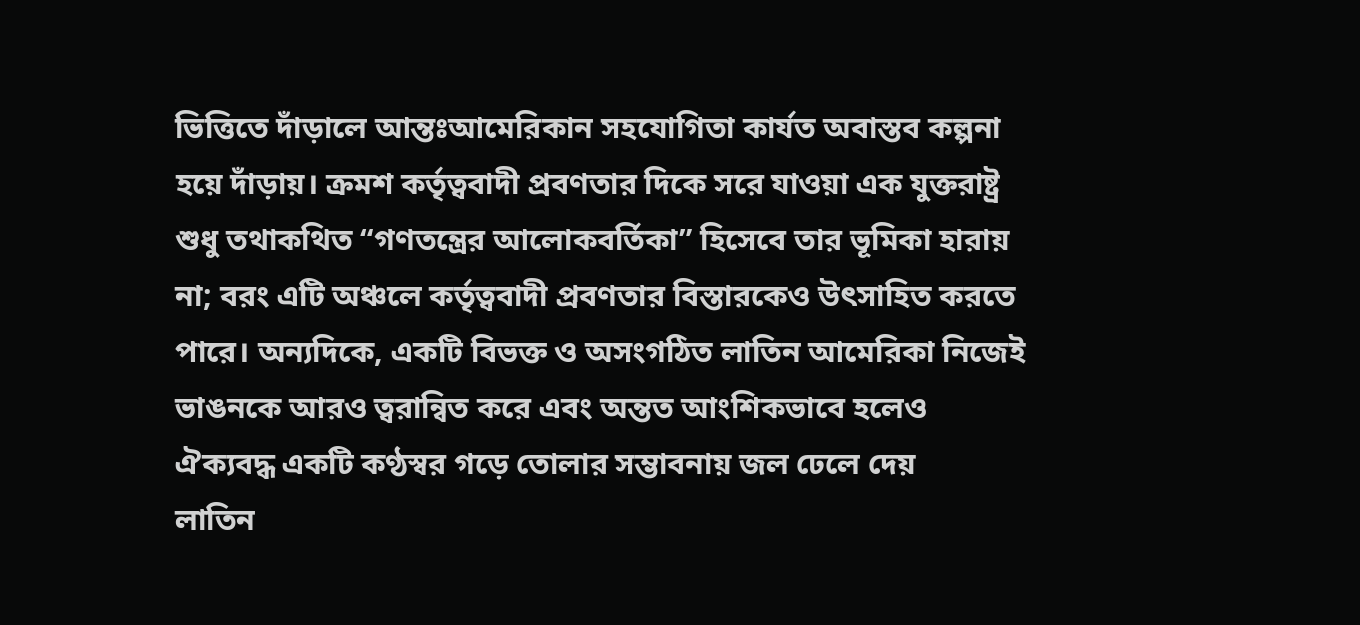ভিত্তিতে দাঁড়ালে আন্তঃআমেরিকান সহযোগিতা কার্যত অবাস্তব কল্পনা হয়ে দাঁড়ায়। ক্রমশ কর্তৃত্ববাদী প্রবণতার দিকে সরে যাওয়া এক যুক্তরাষ্ট্র শুধু তথাকথিত “গণতন্ত্রের আলোকবর্তিকা” হিসেবে তার ভূমিকা হারায় না; বরং এটি অঞ্চলে কর্তৃত্ববাদী প্রবণতার বিস্তারকেও উৎসাহিত করতে পারে। অন্যদিকে, একটি বিভক্ত ও অসংগঠিত লাতিন আমেরিকা নিজেই ভাঙনকে আরও ত্বরান্বিত করে এবং অন্তত আংশিকভাবে হলেও ঐক্যবদ্ধ একটি কণ্ঠস্বর গড়ে তোলার সম্ভাবনায় জল ঢেলে দেয়
লাতিন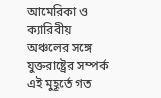আমেরিকা ও ক্যারিবীয় অঞ্চলের সঙ্গে যুক্তরাষ্ট্রের সম্পর্ক এই মুহূর্তে গত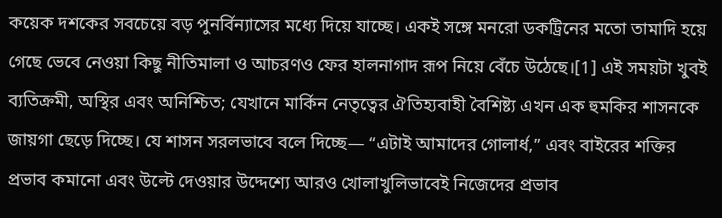কয়েক দশকের সবচেয়ে বড় পুনর্বিন্যাসের মধ্যে দিয়ে যাচ্ছে। একই সঙ্গে মনরো ডকট্রিনের মতো তামাদি হয়ে গেছে ভেবে নেওয়া কিছু নীতিমালা ও আচরণও ফের হালনাগাদ রূপ নিয়ে বেঁচে উঠেছে।[1] এই সময়টা খুবই ব্যতিক্রমী, অস্থির এবং অনিশ্চিত; যেখানে মার্কিন নেতৃত্বের ঐতিহ্যবাহী বৈশিষ্ট্য এখন এক হুমকির শাসনকে জায়গা ছেড়ে দিচ্ছে। যে শাসন সরলভাবে বলে দিচ্ছে— “এটাই আমাদের গোলার্ধ,” এবং বাইরের শক্তির প্রভাব কমানো এবং উল্টে দেওয়ার উদ্দেশ্যে আরও খোলাখুলিভাবেই নিজেদের প্রভাব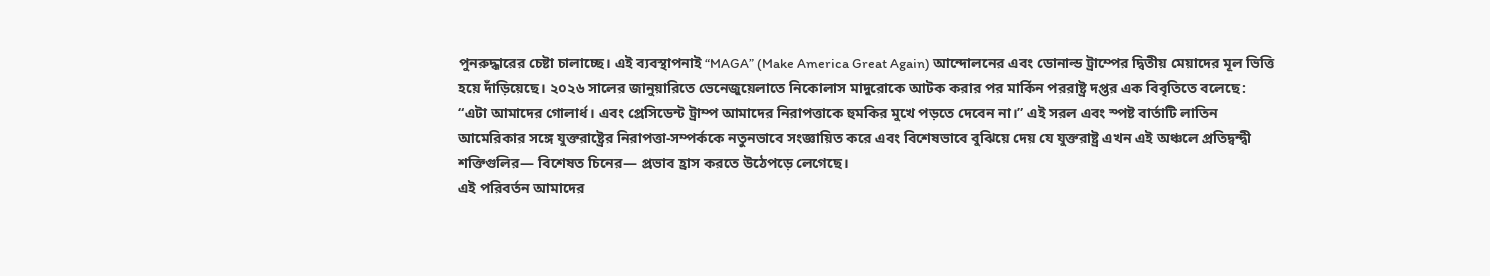পুনরুদ্ধারের চেষ্টা চালাচ্ছে। এই ব্যবস্থাপনাই “MAGA” (Make America Great Again) আন্দোলনের এবং ডোনাল্ড ট্রাম্পের দ্বিতীয় মেয়াদের মূল ভিত্তি হয়ে দাঁড়িয়েছে। ২০২৬ সালের জানুয়ারিতে ভেনেজুয়েলাতে নিকোলাস মাদুরোকে আটক করার পর মার্কিন পররাষ্ট্র দপ্তর এক বিবৃতিতে বলেছে: “এটা আমাদের গোলার্ধ। এবং প্রেসিডেন্ট ট্রাম্প আমাদের নিরাপত্তাকে হুমকির মুখে পড়তে দেবেন না।” এই সরল এবং স্পষ্ট বার্তাটি লাতিন আমেরিকার সঙ্গে যুক্তরাষ্ট্রের নিরাপত্তা-সম্পর্ককে নতুনভাবে সংজ্ঞায়িত করে এবং বিশেষভাবে বুঝিয়ে দেয় যে যুক্তরাষ্ট্র এখন এই অঞ্চলে প্রতিদ্বন্দ্বী শক্তিগুলির— বিশেষত চিনের— প্রভাব হ্রাস করতে উঠেপড়ে লেগেছে।
এই পরিবর্তন আমাদের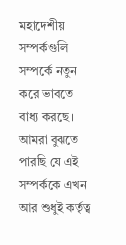মহাদেশীয় সম্পর্কগুলি সম্পর্কে নতুন করে ভাবতে বাধ্য করছে। আমরা বুঝতে পারছি যে এই সম্পর্ককে এখন আর শুধুই কর্তৃত্ব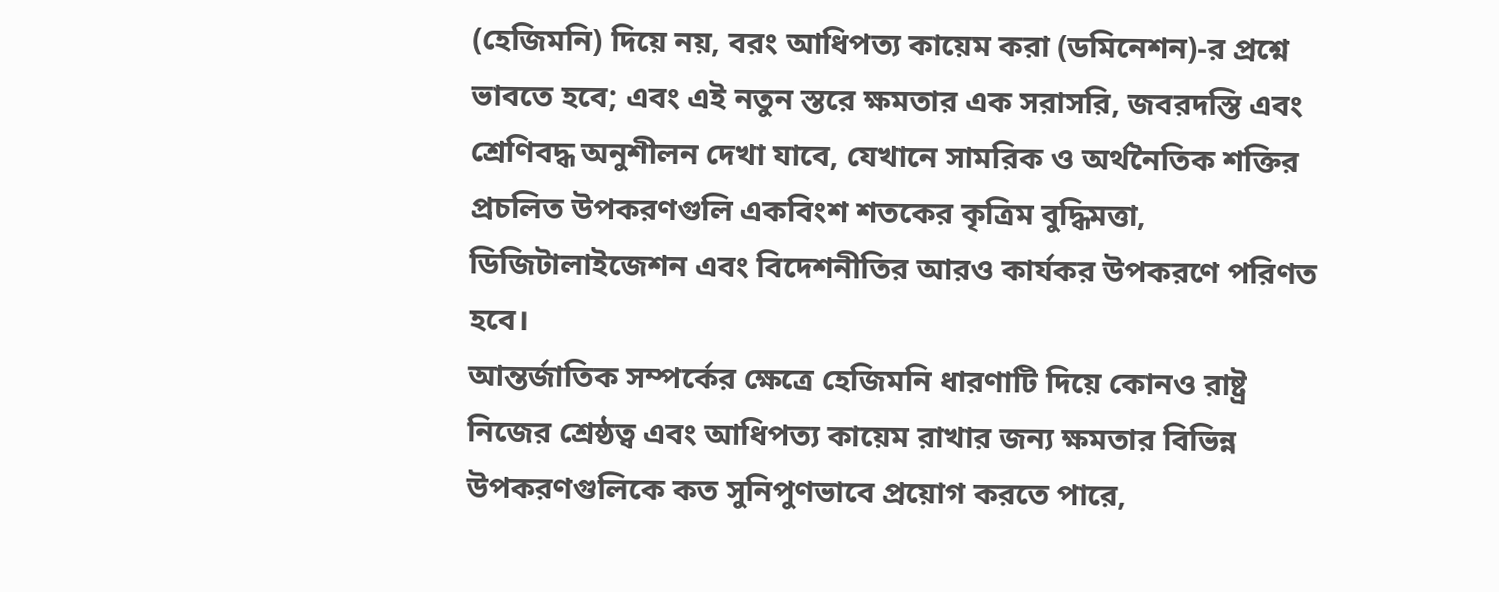(হেজিমনি) দিয়ে নয়, বরং আধিপত্য কায়েম করা (ডমিনেশন)-র প্রশ্নে ভাবতে হবে; এবং এই নতুন স্তরে ক্ষমতার এক সরাসরি, জবরদস্তি এবং শ্রেণিবদ্ধ অনুশীলন দেখা যাবে, যেখানে সামরিক ও অর্থনৈতিক শক্তির প্রচলিত উপকরণগুলি একবিংশ শতকের কৃত্রিম বুদ্ধিমত্তা, ডিজিটালাইজেশন এবং বিদেশনীতির আরও কার্যকর উপকরণে পরিণত হবে।
আন্তর্জাতিক সম্পর্কের ক্ষেত্রে হেজিমনি ধারণাটি দিয়ে কোনও রাষ্ট্র নিজের শ্রেষ্ঠত্ব এবং আধিপত্য কায়েম রাখার জন্য ক্ষমতার বিভিন্ন উপকরণগুলিকে কত সুনিপুণভাবে প্রয়োগ করতে পারে,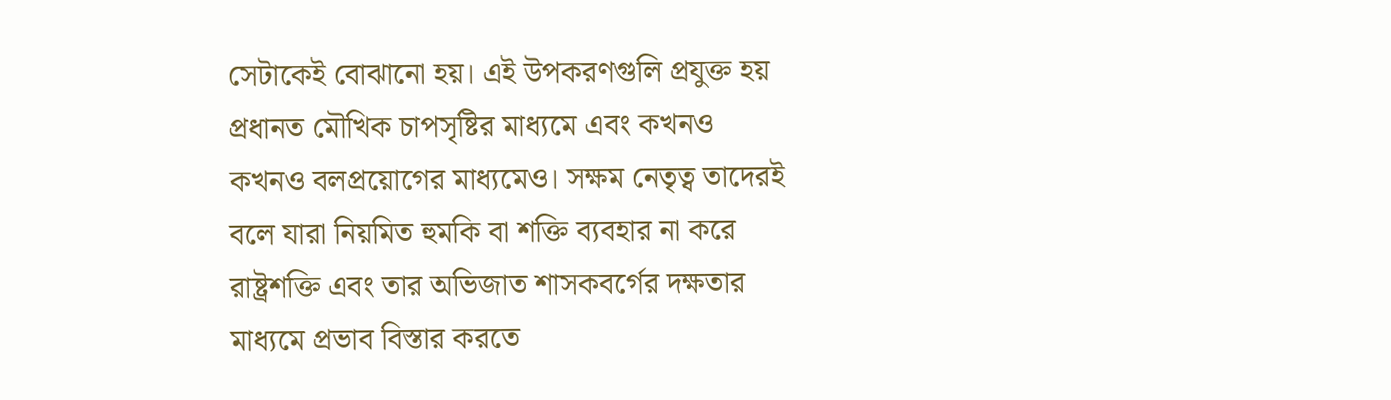সেটাকেই বোঝানো হয়। এই উপকরণগুলি প্রযুক্ত হয় প্রধানত মৌখিক চাপসৃষ্টির মাধ্যমে এবং কখনও কখনও বলপ্রয়োগের মাধ্যমেও। সক্ষম নেতৃত্ব তাদেরই বলে যারা নিয়মিত হুমকি বা শক্তি ব্যবহার না করে রাষ্ট্রশক্তি এবং তার অভিজাত শাসকবর্গের দক্ষতার মাধ্যমে প্রভাব বিস্তার করতে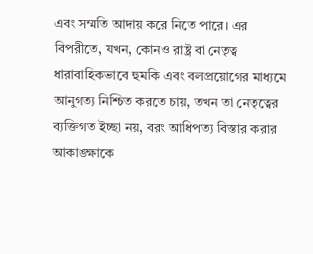এবং সম্মতি আদায় করে নিতে পারে। এর বিপরীতে, যখন, কোনও রাষ্ট্র বা নেতৃত্ব ধারাবাহিকভাবে হুমকি এবং বলপ্রয়োগের মাধ্যমে আনুগত্য নিশ্চিত করতে চায়, তখন তা নেতৃত্বের ব্যক্তিগত ইচ্ছা নয়, বরং আধিপত্য বিস্তার করার আকাঙ্ক্ষাকে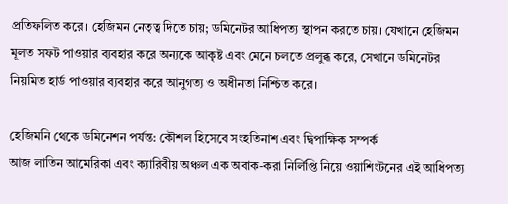প্রতিফলিত করে। হেজিমন নেতৃত্ব দিতে চায়; ডমিনেটর আধিপত্য স্থাপন করতে চায়। যেখানে হেজিমন মূলত সফট পাওয়ার ব্যবহার করে অন্যকে আকৃষ্ট এবং মেনে চলতে প্রলুব্ধ করে, সেখানে ডমিনেটর নিয়মিত হার্ড পাওয়ার ব্যবহার করে আনুগত্য ও অধীনতা নিশ্চিত করে।

হেজিমনি থেকে ডমিনেশন পর্যন্ত: কৌশল হিসেবে সংহতিনাশ এবং দ্বিপাক্ষিক সম্পর্ক
আজ লাতিন আমেরিকা এবং ক্যারিবীয় অঞ্চল এক অবাক-করা নির্লিপ্তি নিয়ে ওয়াশিংটনের এই আধিপত্য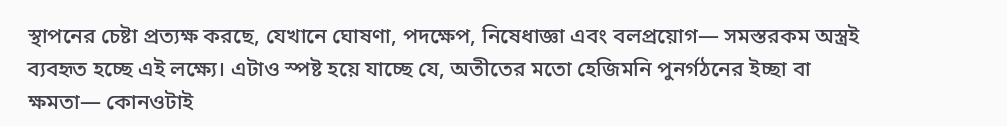স্থাপনের চেষ্টা প্রত্যক্ষ করছে, যেখানে ঘোষণা, পদক্ষেপ, নিষেধাজ্ঞা এবং বলপ্রয়োগ— সমস্তরকম অস্ত্রই ব্যবহৃত হচ্ছে এই লক্ষ্যে। এটাও স্পষ্ট হয়ে যাচ্ছে যে, অতীতের মতো হেজিমনি পুনর্গঠনের ইচ্ছা বা ক্ষমতা— কোনওটাই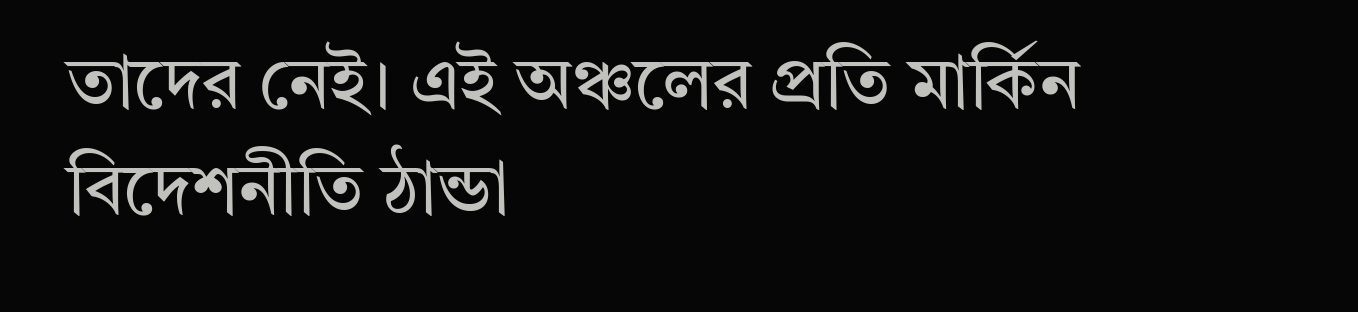তাদের নেই। এই অঞ্চলের প্রতি মার্কিন বিদেশনীতি ঠান্ডা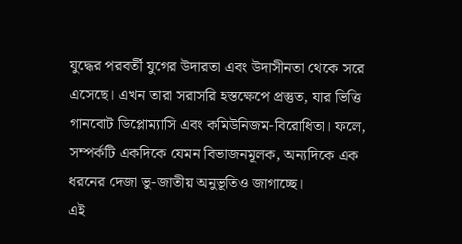যুদ্ধের পরবর্তী যুগের উদারতা এবং উদাসীনতা থেকে সরে এসেছে। এখন তারা সরাসরি হস্তক্ষেপে প্রস্তুত, যার ভিত্তি গানবোট ডিপ্লোম্যাসি এবং কমিউনিজম-বিরোধিতা। ফলে, সম্পর্কটি একদিকে যেমন বিভাজনমূলক, অন্যদিকে এক ধরনের দেজা ভু-জাতীয় অনুভূতিও জাগাচ্ছে।
এই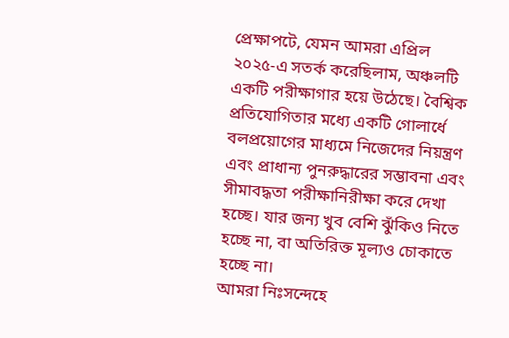প্রেক্ষাপটে, যেমন আমরা এপ্রিল ২০২৫-এ সতর্ক করেছিলাম, অঞ্চলটি একটি পরীক্ষাগার হয়ে উঠেছে। বৈশ্বিক প্রতিযোগিতার মধ্যে একটি গোলার্ধে বলপ্রয়োগের মাধ্যমে নিজেদের নিয়ন্ত্রণ এবং প্রাধান্য পুনরুদ্ধারের সম্ভাবনা এবং সীমাবদ্ধতা পরীক্ষানিরীক্ষা করে দেখা হচ্ছে। যার জন্য খুব বেশি ঝুঁকিও নিতে হচ্ছে না, বা অতিরিক্ত মূল্যও চোকাতে হচ্ছে না।
আমরা নিঃসন্দেহে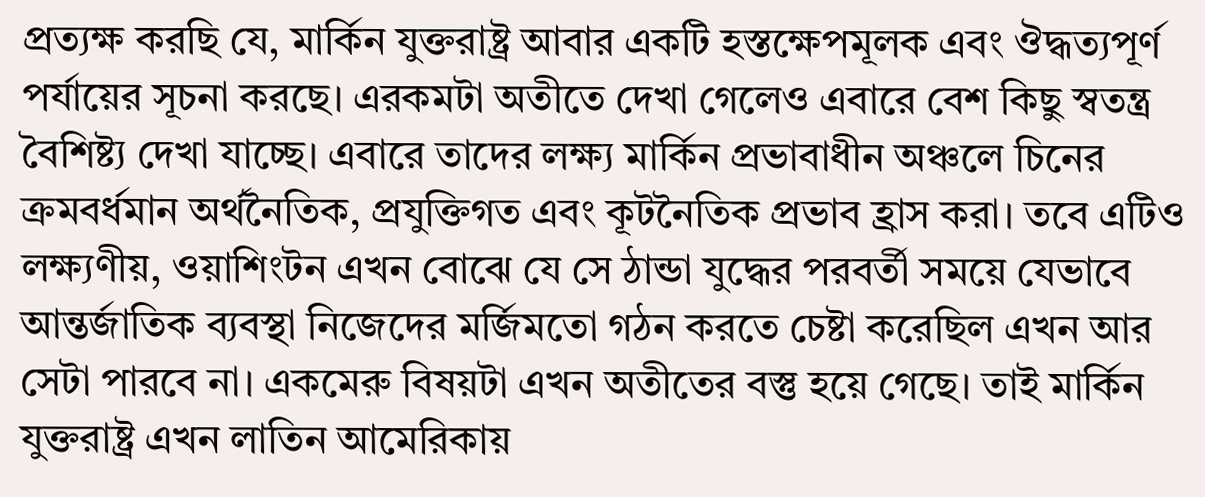প্রত্যক্ষ করছি যে, মার্কিন যুক্তরাষ্ট্র আবার একটি হস্তক্ষেপমূলক এবং ঔদ্ধত্যপূর্ণ পর্যায়ের সূচনা করছে। এরকমটা অতীতে দেখা গেলেও এবারে বেশ কিছু স্বতন্ত্র বৈশিষ্ট্য দেখা যাচ্ছে। এবারে তাদের লক্ষ্য মার্কিন প্রভাবাধীন অঞ্চলে চিনের ক্রমবর্ধমান অর্থনৈতিক, প্রযুক্তিগত এবং কূটনৈতিক প্রভাব হ্রাস করা। তবে এটিও লক্ষ্যণীয়, ওয়াশিংটন এখন বোঝে যে সে ঠান্ডা যুদ্ধের পরবর্তী সময়ে যেভাবে আন্তর্জাতিক ব্যবস্থা নিজেদের মর্জিমতো গঠন করতে চেষ্টা করেছিল এখন আর সেটা পারবে না। একমেরু বিষয়টা এখন অতীতের বস্তু হয়ে গেছে। তাই মার্কিন যুক্তরাষ্ট্র এখন লাতিন আমেরিকায়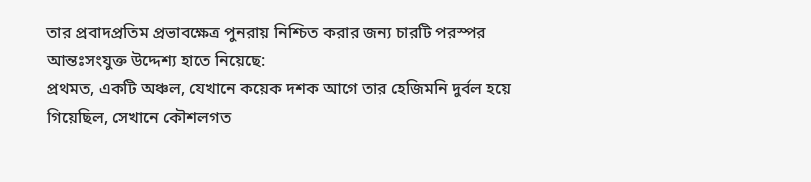তার প্রবাদপ্রতিম প্রভাবক্ষেত্র পুনরায় নিশ্চিত করার জন্য চারটি পরস্পর আন্তঃসংযুক্ত উদ্দেশ্য হাতে নিয়েছে:
প্রথমত, একটি অঞ্চল, যেখানে কয়েক দশক আগে তার হেজিমনি দুর্বল হয়ে গিয়েছিল, সেখানে কৌশলগত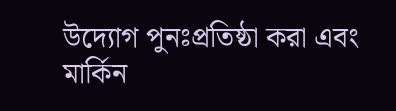উদ্যোগ পুনঃপ্রতিষ্ঠা করা এবং মার্কিন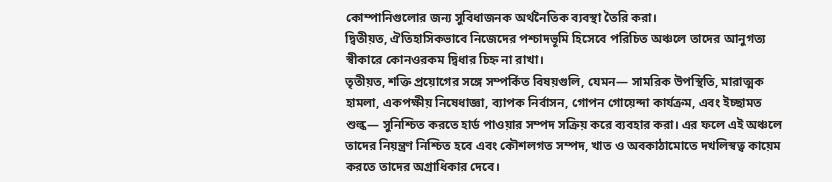কোম্পানিগুলোর জন্য সুবিধাজনক অর্থনৈতিক ব্যবস্থা তৈরি করা।
দ্বিতীয়ত, ঐতিহাসিকভাবে নিজেদের পশ্চাদভূমি হিসেবে পরিচিত অঞ্চলে তাদের আনুগত্য স্বীকারে কোনওরকম দ্বিধার চিহ্ন না রাখা।
তৃতীয়ত, শক্তি প্রয়োগের সঙ্গে সম্পর্কিত বিষয়গুলি, যেমন— সামরিক উপস্থিতি, মারাত্মক হামলা, একপক্ষীয় নিষেধাজ্ঞা, ব্যাপক নির্বাসন, গোপন গোয়েন্দা কার্যক্রম, এবং ইচ্ছামত শুল্ক— সুনিশ্চিত করতে হার্ড পাওয়ার সম্পদ সক্রিয় করে ব্যবহার করা। এর ফলে এই অঞ্চলে তাদের নিয়ন্ত্রণ নিশ্চিত হবে এবং কৌশলগত সম্পদ, খাত ও অবকাঠামোতে দখলিস্বত্ব কায়েম করতে তাদের অগ্রাধিকার দেবে।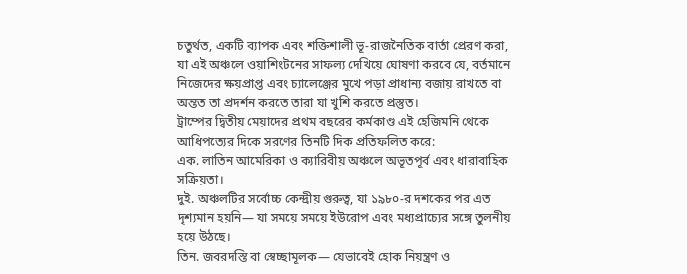চতুর্থত, একটি ব্যাপক এবং শক্তিশালী ভূ-রাজনৈতিক বার্তা প্রেরণ করা, যা এই অঞ্চলে ওয়াশিংটনের সাফল্য দেখিয়ে ঘোষণা করবে যে, বর্তমানে নিজেদের ক্ষয়প্রাপ্ত এবং চ্যালেঞ্জের মুখে পড়া প্রাধান্য বজায় রাখতে বা অন্তত তা প্রদর্শন করতে তারা যা খুশি করতে প্রস্তুত।
ট্রাম্পের দ্বিতীয় মেয়াদের প্রথম বছরের কর্মকাণ্ড এই হেজিমনি থেকে আধিপত্যের দিকে সরণের তিনটি দিক প্রতিফলিত করে:
এক. লাতিন আমেরিকা ও ক্যারিবীয় অঞ্চলে অভূতপূর্ব এবং ধারাবাহিক সক্রিয়তা।
দুই. অঞ্চলটির সর্বোচ্চ কেন্দ্রীয় গুরুত্ব, যা ১৯৮০-র দশকের পর এত দৃশ্যমান হয়নি— যা সময়ে সময়ে ইউরোপ এবং মধ্যপ্রাচ্যের সঙ্গে তুলনীয় হয়ে উঠছে।
তিন. জবরদস্তি বা স্বেচ্ছামূলক— যেভাবেই হোক নিয়ন্ত্রণ ও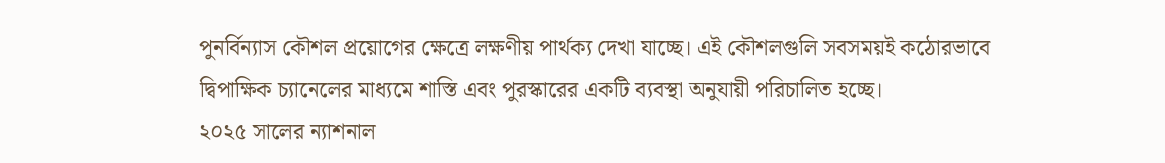পুনর্বিন্যাস কৌশল প্রয়োগের ক্ষেত্রে লক্ষণীয় পার্থক্য দেখা যাচ্ছে। এই কৌশলগুলি সবসময়ই কঠোরভাবে দ্বিপাক্ষিক চ্যানেলের মাধ্যমে শাস্তি এবং পুরস্কারের একটি ব্যবস্থা অনুযায়ী পরিচালিত হচ্ছে।
২০২৫ সালের ন্যাশনাল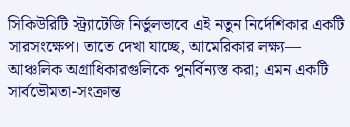সিকিউরিটি স্ট্র্যাটেজি নির্ভুলভাবে এই নতুন নির্দেশিকার একটি সারসংক্ষেপ। তাতে দেখা যাচ্ছে, আমেরিকার লক্ষ্য— আঞ্চলিক অগ্রাধিকারগুলিকে পুনর্বিন্যস্ত করা; এমন একটি সার্বভৌমতা-সংক্রান্ত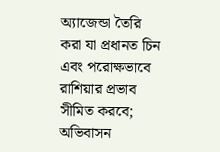অ্যাজেন্ডা তৈরি করা যা প্রধানত চিন এবং পরোক্ষভাবে রাশিয়ার প্রভাব সীমিত করবে; অভিবাসন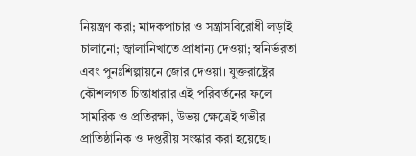নিয়ন্ত্রণ করা; মাদকপাচার ও সন্ত্রাসবিরোধী লড়াই চালানো; জ্বালানিখাতে প্রাধান্য দেওয়া; স্বনির্ভরতা এবং পুনঃশিল্পায়নে জোর দেওয়া। যুক্তরাষ্ট্রের কৌশলগত চিন্তাধারার এই পরিবর্তনের ফলে সামরিক ও প্রতিরক্ষা, উভয় ক্ষেত্রেই গভীর প্রাতিষ্ঠানিক ও দপ্তরীয় সংস্কার করা হয়েছে।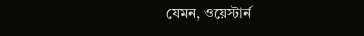যেমন, ওয়েস্টার্ন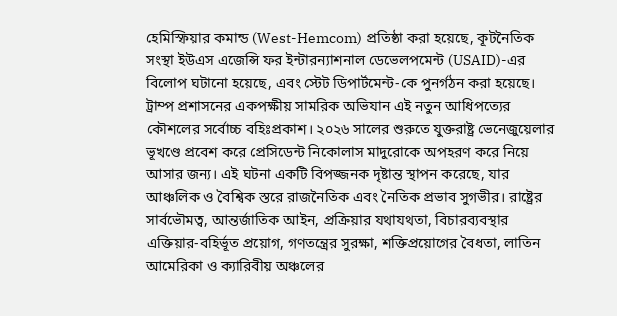হেমিস্ফিয়ার কমান্ড (West-Hemcom) প্রতিষ্ঠা করা হয়েছে, কূটনৈতিক সংস্থা ইউএস এজেন্সি ফর ইন্টারন্যাশনাল ডেভেলপমেন্ট (USAID)-এর বিলোপ ঘটানো হয়েছে, এবং স্টেট ডিপার্টমেন্ট-কে পুনর্গঠন করা হয়েছে।
ট্রাম্প প্রশাসনের একপক্ষীয় সামরিক অভিযান এই নতুন আধিপত্যের কৌশলের সর্বোচ্চ বহিঃপ্রকাশ। ২০২৬ সালের শুরুতে যুক্তরাষ্ট্র ভেনেজুয়েলার ভূখণ্ডে প্রবেশ করে প্রেসিডেন্ট নিকোলাস মাদুরোকে অপহরণ করে নিয়ে আসার জন্য। এই ঘটনা একটি বিপজ্জনক দৃষ্টান্ত স্থাপন করেছে, যার আঞ্চলিক ও বৈশ্বিক স্তরে রাজনৈতিক এবং নৈতিক প্রভাব সুগভীর। রাষ্ট্রের সার্বভৌমত্ব, আন্তর্জাতিক আইন, প্রক্রিয়ার যথাযথতা, বিচারব্যবস্থার এক্তিয়ার-বহির্ভূত প্রয়োগ, গণতন্ত্রের সুরক্ষা, শক্তিপ্রয়োগের বৈধতা, লাতিন আমেরিকা ও ক্যারিবীয় অঞ্চলের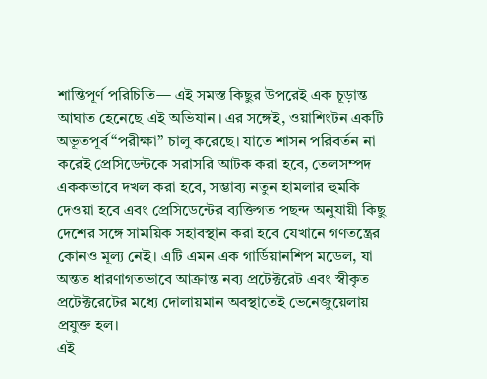শান্তিপূর্ণ পরিচিতি— এই সমস্ত কিছুর উপরেই এক চূড়ান্ত আঘাত হেনেছে এই অভিযান। এর সঙ্গেই, ওয়াশিংটন একটি অভূতপূর্ব “পরীক্ষা” চালু করেছে। যাতে শাসন পরিবর্তন না করেই প্রেসিডেন্টকে সরাসরি আটক করা হবে, তেলসম্পদ এককভাবে দখল করা হবে, সম্ভাব্য নতুন হামলার হুমকি দেওয়া হবে এবং প্রেসিডেন্টের ব্যক্তিগত পছন্দ অনুযায়ী কিছু দেশের সঙ্গে সাময়িক সহাবস্থান করা হবে যেখানে গণতন্ত্রের কোনও মূল্য নেই। এটি এমন এক গার্ডিয়ানশিপ মডেল, যা অন্তত ধারণাগতভাবে আক্রান্ত নব্য প্রটেক্টরেট এবং স্বীকৃত প্রটেক্টরেটের মধ্যে দোলায়মান অবস্থাতেই ভেনেজুয়েলায় প্রযুক্ত হল।
এই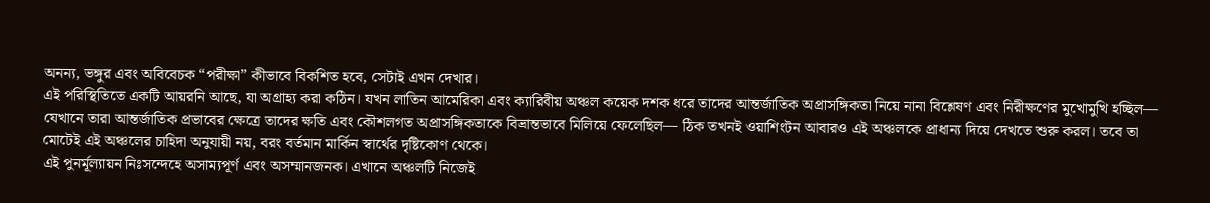অনন্য, ভঙ্গুর এবং অবিবেচক “পরীক্ষা” কীভাবে বিকশিত হবে, সেটাই এখন দেখার।
এই পরিস্থিতিতে একটি আয়রনি আছে, যা অগ্রাহ্য করা কঠিন। যখন লাতিন আমেরিকা এবং ক্যারিবীয় অঞ্চল কয়েক দশক ধরে তাদের আন্তর্জাতিক অপ্রাসঙ্গিকতা নিয়ে নানা বিশ্লেষণ এবং নিরীক্ষণের মুখোমুখি হচ্ছিল— যেখানে তারা আন্তর্জাতিক প্রভাবের ক্ষেত্রে তাদের ক্ষতি এবং কৌশলগত অপ্রাসঙ্গিকতাকে বিভ্রান্তভাবে মিলিয়ে ফেলেছিল— ঠিক তখনই ওয়াশিংটন আবারও এই অঞ্চলকে প্রাধান্য দিয়ে দেখতে শুরু করল। তবে তা মোটেই এই অঞ্চলের চাহিদা অনুযায়ী নয়, বরং বর্তমান মার্কিন স্বার্থের দৃষ্টিকোণ থেকে।
এই পুনর্মূল্যায়ন নিঃসন্দেহে অসাম্যপূর্ণ এবং অসম্মানজনক। এখানে অঞ্চলটি নিজেই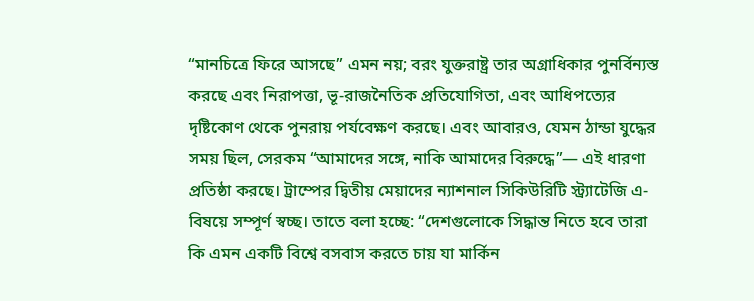“মানচিত্রে ফিরে আসছে” এমন নয়; বরং যুক্তরাষ্ট্র তার অগ্রাধিকার পুনর্বিন্যস্ত করছে এবং নিরাপত্তা, ভূ-রাজনৈতিক প্রতিযোগিতা, এবং আধিপত্যের দৃষ্টিকোণ থেকে পুনরায় পর্যবেক্ষণ করছে। এবং আবারও, যেমন ঠান্ডা যুদ্ধের সময় ছিল, সেরকম “আমাদের সঙ্গে, নাকি আমাদের বিরুদ্ধে”— এই ধারণা প্রতিষ্ঠা করছে। ট্রাম্পের দ্বিতীয় মেয়াদের ন্যাশনাল সিকিউরিটি স্ট্র্যাটেজি এ-বিষয়ে সম্পূর্ণ স্বচ্ছ। তাতে বলা হচ্ছে: “দেশগুলোকে সিদ্ধান্ত নিতে হবে তারা কি এমন একটি বিশ্বে বসবাস করতে চায় যা মার্কিন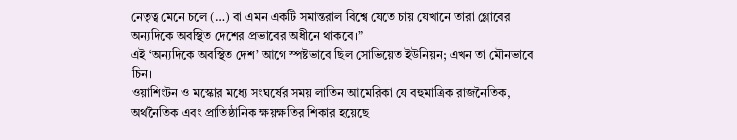নেতৃত্ব মেনে চলে (…) বা এমন একটি সমান্তরাল বিশ্বে যেতে চায় যেখানে তারা গ্লোবের অন্যদিকে অবস্থিত দেশের প্রভাবের অধীনে থাকবে।”
এই ‘অন্যদিকে অবস্থিত দেশ’ আগে স্পষ্টভাবে ছিল সোভিয়েত ইউনিয়ন; এখন তা মৌনভাবে চিন।
ওয়াশিংটন ও মস্কোর মধ্যে সংঘর্ষের সময় লাতিন আমেরিকা যে বহুমাত্রিক রাজনৈতিক, অর্থনৈতিক এবং প্রাতিষ্ঠানিক ক্ষয়ক্ষতির শিকার হয়েছে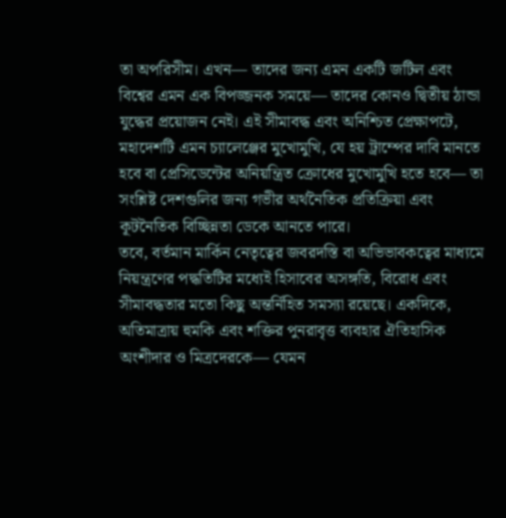তা অপরিসীম। এখন— তাদের জন্য এমন একটি জটিল এবং বিশ্বের এমন এক বিপজ্জনক সময়ে— তাদের কোনও দ্বিতীয় ঠান্ডা যুদ্ধের প্রয়োজন নেই। এই সীমাবদ্ধ এবং অনিশ্চিত প্রেক্ষাপটে, মহাদেশটি এমন চ্যালেঞ্জের মুখোমুখি, যে হয় ট্রাম্পের দাবি মানতে হবে বা প্রেসিডেন্টের অনিয়ন্ত্রিত ক্রোধের মুখোমুখি হতে হবে— তা সংশ্লিষ্ট দেশগুলির জন্য গভীর অর্থনৈতিক প্রতিক্রিয়া এবং কূটনৈতিক বিচ্ছিন্নতা ডেকে আনতে পারে।
তবে, বর্তমান মার্কিন নেতৃত্বের জবরদস্তি বা অভিভাবকত্বের মাধ্যমে নিয়ন্ত্রণের পদ্ধতিটির মধ্যেই হিসাবের অসঙ্গতি, বিরোধ এবং সীমাবদ্ধতার মতো কিছু অন্তর্নিহিত সমস্যা রয়েছে। একদিকে, অতিমাত্রায় হুমকি এবং শক্তির পুনরাবৃত্ত ব্যবহার ঐতিহাসিক অংশীদার ও মিত্রদেরকে— যেমন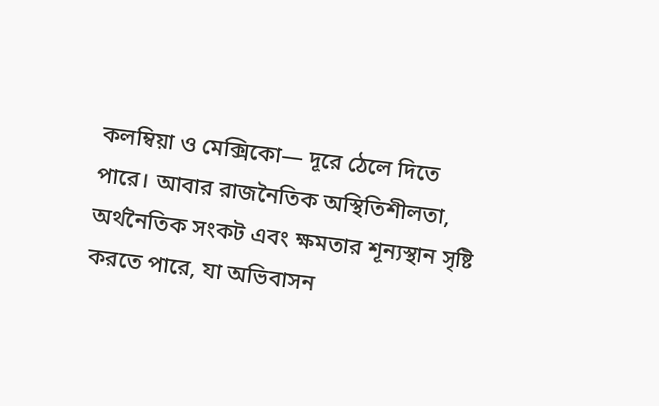কলম্বিয়া ও মেক্সিকো— দূরে ঠেলে দিতে পারে। আবার রাজনৈতিক অস্থিতিশীলতা, অর্থনৈতিক সংকট এবং ক্ষমতার শূন্যস্থান সৃষ্টি করতে পারে, যা অভিবাসন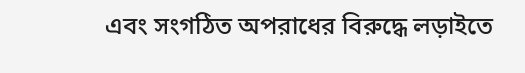এবং সংগঠিত অপরাধের বিরুদ্ধে লড়াইতে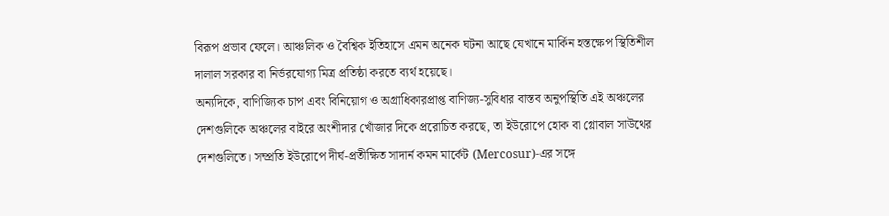বিরূপ প্রভাব ফেলে। আঞ্চলিক ও বৈশ্বিক ইতিহাসে এমন অনেক ঘটনা আছে যেখানে মার্কিন হস্তক্ষেপ স্থিতিশীল দালাল সরকার বা নির্ভরযোগ্য মিত্র প্রতিষ্ঠা করতে ব্যর্থ হয়েছে।
অন্যদিকে, বাণিজ্যিক চাপ এবং বিনিয়োগ ও অগ্রাধিকারপ্রাপ্ত বাণিজ্য-সুবিধার বাস্তব অনুপস্থিতি এই অঞ্চলের দেশগুলিকে অঞ্চলের বাইরে অংশীদার খোঁজার দিকে প্ররোচিত করছে, তা ইউরোপে হোক বা গ্লোবাল সাউথের দেশগুলিতে। সম্প্রতি ইউরোপে দীর্ঘ-প্রতীক্ষিত সাদার্ন কমন মার্কেট (Mercosur)-এর সঙ্গে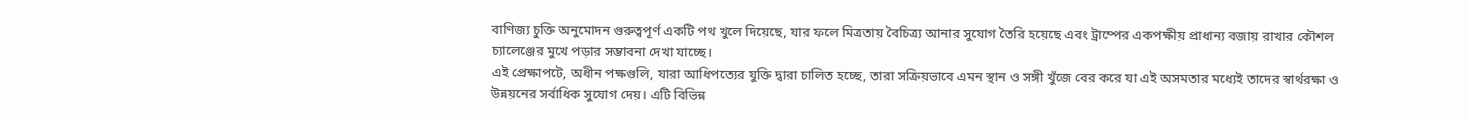বাণিজ্য চুক্তি অনুমোদন গুরুত্বপূর্ণ একটি পথ খুলে দিয়েছে, যার ফলে মিত্রতায় বৈচিত্র্য আনার সুযোগ তৈরি হয়েছে এবং ট্রাম্পের একপক্ষীয় প্রাধান্য বজায় রাখার কৌশল চ্যালেঞ্জের মুখে পড়ার সম্ভাবনা দেখা যাচ্ছে।
এই প্রেক্ষাপটে, অধীন পক্ষগুলি, যারা আধিপত্যের যুক্তি দ্বারা চালিত হচ্ছে, তারা সক্রিয়ভাবে এমন স্থান ও সঙ্গী খুঁজে বের করে যা এই অসমতার মধ্যেই তাদের স্বার্থরক্ষা ও উন্নয়নের সর্বাধিক সুযোগ দেয়। এটি বিভিন্ন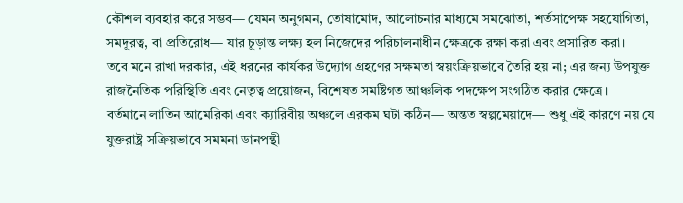কৌশল ব্যবহার করে সম্ভব— যেমন অনুগমন, তোষামোদ, আলোচনার মাধ্যমে সমঝোতা, শর্তসাপেক্ষ সহযোগিতা, সমদূরত্ব, বা প্রতিরোধ— যার চূড়ান্ত লক্ষ্য হল নিজেদের পরিচালনাধীন ক্ষেত্রকে রক্ষা করা এবং প্রসারিত করা।
তবে মনে রাখা দরকার, এই ধরনের কার্যকর উদ্যোগ গ্রহণের সক্ষমতা স্বয়ংক্রিয়ভাবে তৈরি হয় না; এর জন্য উপযুক্ত রাজনৈতিক পরিস্থিতি এবং নেতৃত্ব প্রয়োজন, বিশেষত সমষ্টিগত আঞ্চলিক পদক্ষেপ সংগঠিত করার ক্ষেত্রে।
বর্তমানে লাতিন আমেরিকা এবং ক্যারিবীয় অঞ্চলে এরকম ঘটা কঠিন— অন্তত স্বল্পমেয়াদে— শুধু এই কারণে নয় যে যুক্তরাষ্ট্র সক্রিয়ভাবে সমমনা ডানপন্থী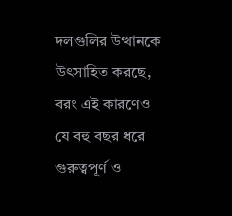দলগুলির উত্থানকে উৎসাহিত করছে, বরং এই কারণেও যে বহু বছর ধরে গুরুত্বপূর্ণ ও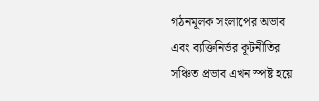গঠনমূলক সংলাপের অভাব এবং ব্যক্তিনির্ভর কূটনীতির সঞ্চিত প্রভাব এখন স্পষ্ট হয়ে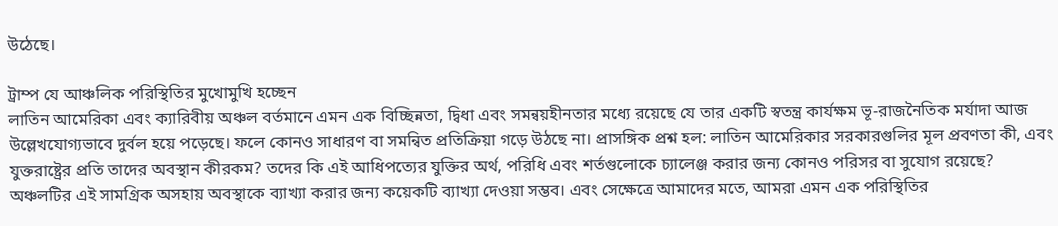উঠেছে।

ট্রাম্প যে আঞ্চলিক পরিস্থিতির মুখোমুখি হচ্ছেন
লাতিন আমেরিকা এবং ক্যারিবীয় অঞ্চল বর্তমানে এমন এক বিচ্ছিন্নতা, দ্বিধা এবং সমন্বয়হীনতার মধ্যে রয়েছে যে তার একটি স্বতন্ত্র কার্যক্ষম ভূ-রাজনৈতিক মর্যাদা আজ উল্লেখযোগ্যভাবে দুর্বল হয়ে পড়েছে। ফলে কোনও সাধারণ বা সমন্বিত প্রতিক্রিয়া গড়ে উঠছে না। প্রাসঙ্গিক প্রশ্ন হল: লাতিন আমেরিকার সরকারগুলির মূল প্রবণতা কী, এবং যুক্তরাষ্ট্রের প্রতি তাদের অবস্থান কীরকম? তদের কি এই আধিপত্যের যুক্তির অর্থ, পরিধি এবং শর্তগুলোকে চ্যালেঞ্জ করার জন্য কোনও পরিসর বা সুযোগ রয়েছে?
অঞ্চলটির এই সামগ্রিক অসহায় অবস্থাকে ব্যাখ্যা করার জন্য কয়েকটি ব্যাখ্যা দেওয়া সম্ভব। এবং সেক্ষেত্রে আমাদের মতে, আমরা এমন এক পরিস্থিতির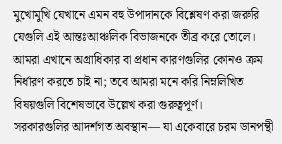মুখোমুখি যেখানে এমন বহু উপাদানকে বিশ্লেষণ করা জরুরি যেগুলি এই আন্তঃআঞ্চলিক বিভাজনকে তীব্র করে তোলে। আমরা এখানে অগ্রাধিকার বা প্রধান কারণগুলির কোনও ক্রম নির্ধারণ করতে চাই না; তবে আমরা মনে করি নিম্নলিখিত বিষয়গুলি বিশেষভাবে উল্লেখ করা গুরুত্বপূর্ণ।
সরকারগুলির আদর্শগত অবস্থান— যা একেবারে চরম ডানপন্থী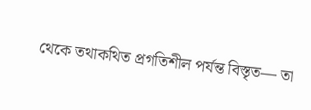থেকে তথাকথিত প্রগতিশীল পর্যন্ত বিস্তৃত— তা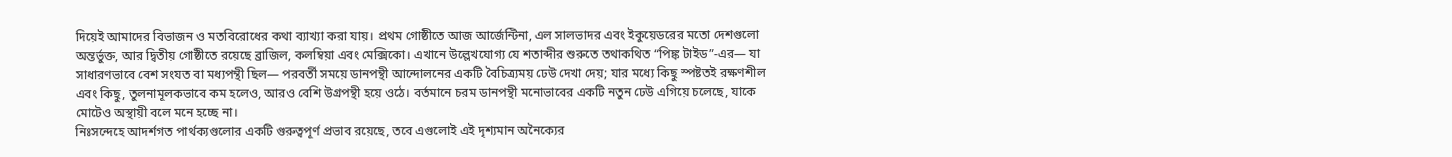দিয়েই আমাদের বিভাজন ও মতবিরোধের কথা ব্যাখ্যা করা যায়। প্রথম গোষ্ঠীতে আজ আর্জেন্টিনা, এল সালভাদর এবং ইকুয়েডরের মতো দেশগুলো অন্তর্ভুক্ত, আর দ্বিতীয় গোষ্ঠীতে রয়েছে ব্রাজিল, কলম্বিয়া এবং মেক্সিকো। এখানে উল্লেখযোগ্য যে শতাব্দীর শুরুতে তথাকথিত “পিঙ্ক টাইড”-এর— যা সাধারণভাবে বেশ সংযত বা মধ্যপন্থী ছিল— পরবর্তী সময়ে ডানপন্থী আন্দোলনের একটি বৈচিত্র্যময় ঢেউ দেখা দেয়; যার মধ্যে কিছু স্পষ্টতই রক্ষণশীল এবং কিছু, তুলনামূলকভাবে কম হলেও, আরও বেশি উগ্রপন্থী হয়ে ওঠে। বর্তমানে চরম ডানপন্থী মনোভাবের একটি নতুন ঢেউ এগিয়ে চলেছে, যাকে মোটেও অস্থায়ী বলে মনে হচ্ছে না।
নিঃসন্দেহে আদর্শগত পার্থক্যগুলোর একটি গুরুত্বপূর্ণ প্রভাব রয়েছে, তবে এগুলোই এই দৃশ্যমান অনৈক্যের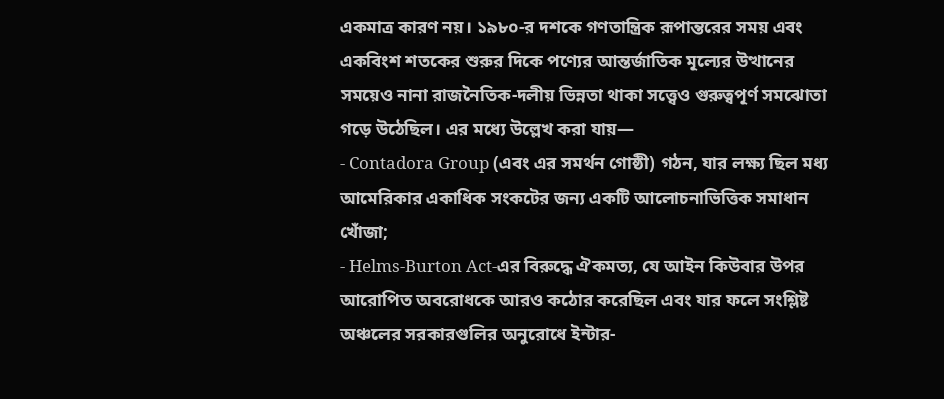একমাত্র কারণ নয়। ১৯৮০-র দশকে গণতান্ত্রিক রূপান্তরের সময় এবং একবিংশ শতকের শুরুর দিকে পণ্যের আন্তর্জাতিক মূল্যের উত্থানের সময়েও নানা রাজনৈতিক-দলীয় ভিন্নতা থাকা সত্ত্বেও গুরুত্বপূর্ণ সমঝোতা গড়ে উঠেছিল। এর মধ্যে উল্লেখ করা যায়—
- Contadora Group (এবং এর সমর্থন গোষ্ঠী) গঠন, যার লক্ষ্য ছিল মধ্য আমেরিকার একাধিক সংকটের জন্য একটি আলোচনাভিত্তিক সমাধান খোঁজা;
- Helms-Burton Act-এর বিরুদ্ধে ঐকমত্য, যে আইন কিউবার উপর আরোপিত অবরোধকে আরও কঠোর করেছিল এবং যার ফলে সংশ্লিষ্ট অঞ্চলের সরকারগুলির অনুরোধে ইন্টার-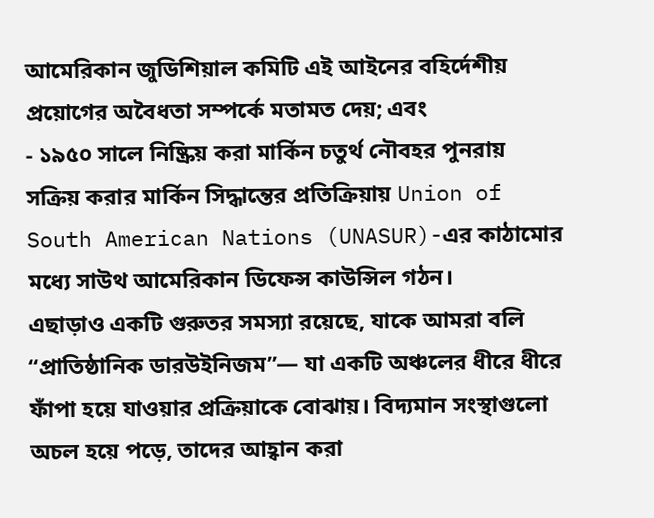আমেরিকান জুডিশিয়াল কমিটি এই আইনের বহির্দেশীয় প্রয়োগের অবৈধতা সম্পর্কে মতামত দেয়; এবং
- ১৯৫০ সালে নিষ্ক্রিয় করা মার্কিন চতুর্থ নৌবহর পুনরায় সক্রিয় করার মার্কিন সিদ্ধান্তের প্রতিক্রিয়ায় Union of South American Nations (UNASUR)-এর কাঠামোর মধ্যে সাউথ আমেরিকান ডিফেন্স কাউন্সিল গঠন।
এছাড়াও একটি গুরুতর সমস্যা রয়েছে, যাকে আমরা বলি “প্রাতিষ্ঠানিক ডারউইনিজম”— যা একটি অঞ্চলের ধীরে ধীরে ফাঁপা হয়ে যাওয়ার প্রক্রিয়াকে বোঝায়। বিদ্যমান সংস্থাগুলো অচল হয়ে পড়ে, তাদের আহ্বান করা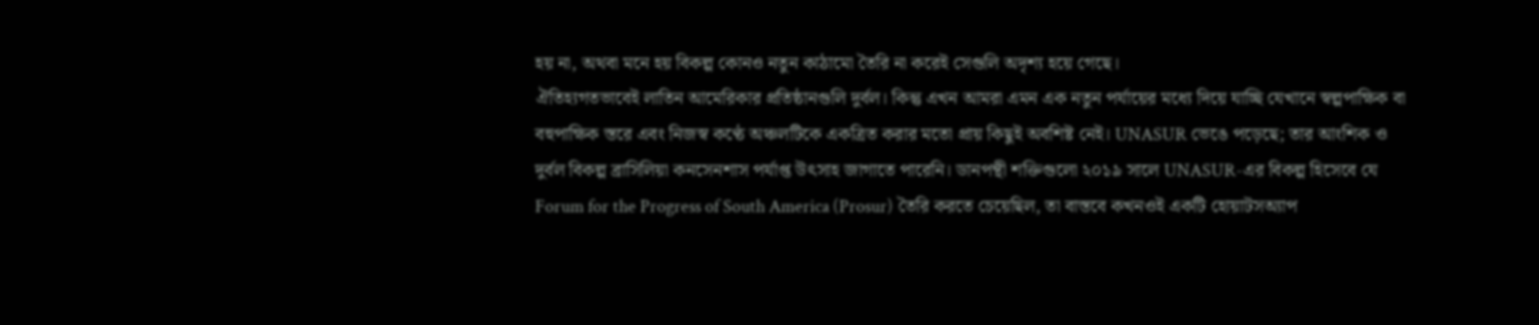হয় না, অথবা মনে হয় বিকল্প কোনও নতুন কাঠামো তৈরি না করেই সেগুলি অদৃশ্য হয়ে গেছে।
ঐতিহ্যগতভাবেই লাতিন আমেরিকার প্রতিষ্ঠানগুলি দুর্বল। কিন্তু এখন আমরা এমন এক নতুন পর্যায়ের মধ্যে দিয়ে যাচ্ছি যেখানে স্বল্পপাক্ষিক বা বহুপাক্ষিক স্তরে এবং নিজস্ব কণ্ঠে অঞ্চলটিকে একত্রিত করার মতো প্রায় কিছুই অবশিষ্ট নেই। UNASUR ভেঙে পড়েছে; তার আংশিক ও দুর্বল বিকল্প ব্রাসিলিয়া কনসেনশাস পর্যাপ্ত উৎসাহ জাগাতে পারেনি। ডানপন্থী শক্তিগুলো ২০১৯ সালে UNASUR-এর বিকল্প হিসেবে যে Forum for the Progress of South America (Prosur) তৈরি করতে চেয়েছিল, তা বাস্তবে কখনওই একটি হোয়াটসঅ্যাপ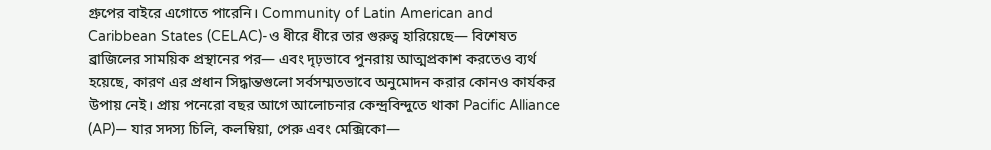গ্রুপের বাইরে এগোতে পারেনি। Community of Latin American and Caribbean States (CELAC)-ও ধীরে ধীরে তার গুরুত্ব হারিয়েছে— বিশেষত ব্রাজিলের সাময়িক প্রস্থানের পর— এবং দৃঢ়ভাবে পুনরায় আত্মপ্রকাশ করতেও ব্যর্থ হয়েছে, কারণ এর প্রধান সিদ্ধান্তগুলো সর্বসম্মতভাবে অনুমোদন করার কোনও কার্যকর উপায় নেই। প্রায় পনেরো বছর আগে আলোচনার কেন্দ্রবিন্দুতে থাকা Pacific Alliance (AP)— যার সদস্য চিলি, কলম্বিয়া, পেরু এবং মেক্সিকো—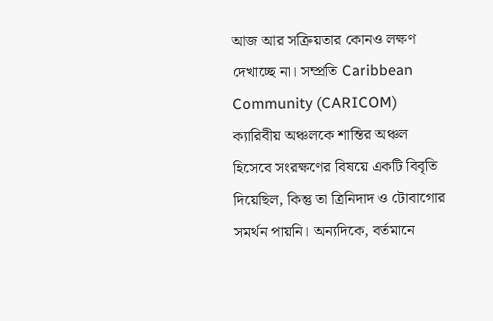আজ আর সক্রিয়তার কোনও লক্ষণ দেখাচ্ছে না। সম্প্রতি Caribbean Community (CARICOM) ক্যারিবীয় অঞ্চলকে শান্তির অঞ্চল হিসেবে সংরক্ষণের বিষয়ে একটি বিবৃতি দিয়েছিল, কিন্তু তা ত্রিনিদাদ ও টোবাগোর সমর্থন পায়নি। অন্যদিকে, বর্তমানে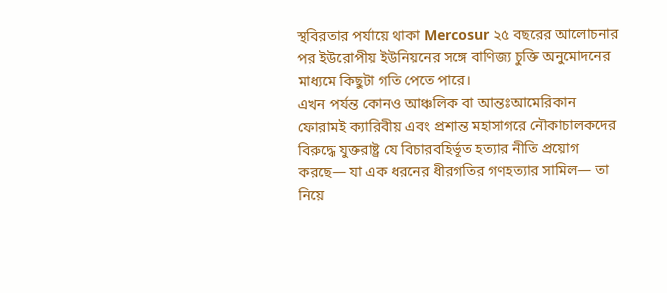স্থবিরতার পর্যায়ে থাকা Mercosur ২৫ বছরের আলোচনার পর ইউরোপীয় ইউনিয়নের সঙ্গে বাণিজ্য চুক্তি অনুমোদনের মাধ্যমে কিছুটা গতি পেতে পারে।
এখন পর্যন্ত কোনও আঞ্চলিক বা আন্তঃআমেরিকান ফোরামই ক্যারিবীয় এবং প্রশান্ত মহাসাগরে নৌকাচালকদের বিরুদ্ধে যুক্তরাষ্ট্র যে বিচারবহির্ভূত হত্যার নীতি প্রয়োগ করছে— যা এক ধরনের ধীরগতির গণহত্যার সামিল— তা নিয়ে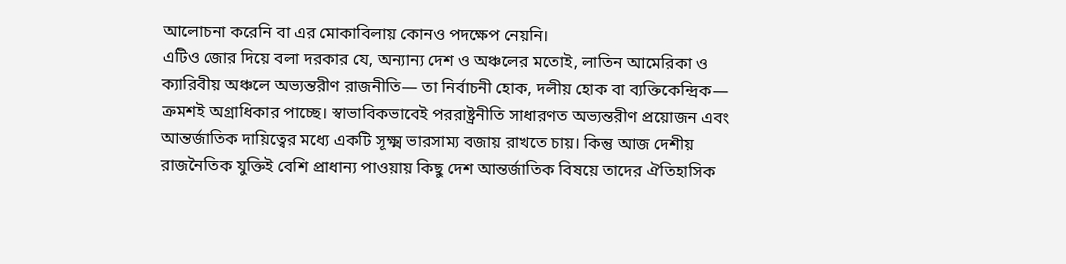আলোচনা করেনি বা এর মোকাবিলায় কোনও পদক্ষেপ নেয়নি।
এটিও জোর দিয়ে বলা দরকার যে, অন্যান্য দেশ ও অঞ্চলের মতোই, লাতিন আমেরিকা ও ক্যারিবীয় অঞ্চলে অভ্যন্তরীণ রাজনীতি— তা নির্বাচনী হোক, দলীয় হোক বা ব্যক্তিকেন্দ্রিক— ক্রমশই অগ্রাধিকার পাচ্ছে। স্বাভাবিকভাবেই পররাষ্ট্রনীতি সাধারণত অভ্যন্তরীণ প্রয়োজন এবং আন্তর্জাতিক দায়িত্বের মধ্যে একটি সূক্ষ্ম ভারসাম্য বজায় রাখতে চায়। কিন্তু আজ দেশীয় রাজনৈতিক যুক্তিই বেশি প্রাধান্য পাওয়ায় কিছু দেশ আন্তর্জাতিক বিষয়ে তাদের ঐতিহাসিক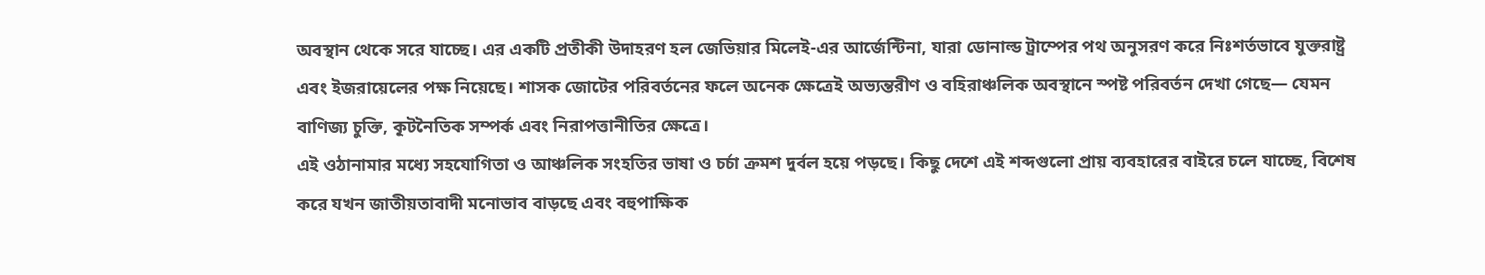অবস্থান থেকে সরে যাচ্ছে। এর একটি প্রতীকী উদাহরণ হল জেভিয়ার মিলেই-এর আর্জেন্টিনা, যারা ডোনাল্ড ট্রাম্পের পথ অনুসরণ করে নিঃশর্তভাবে যুক্তরাষ্ট্র এবং ইজরায়েলের পক্ষ নিয়েছে। শাসক জোটের পরিবর্তনের ফলে অনেক ক্ষেত্রেই অভ্যন্তরীণ ও বহিরাঞ্চলিক অবস্থানে স্পষ্ট পরিবর্তন দেখা গেছে— যেমন বাণিজ্য চুক্তি, কূটনৈতিক সম্পর্ক এবং নিরাপত্তানীতির ক্ষেত্রে।
এই ওঠানামার মধ্যে সহযোগিতা ও আঞ্চলিক সংহতির ভাষা ও চর্চা ক্রমশ দুর্বল হয়ে পড়ছে। কিছু দেশে এই শব্দগুলো প্রায় ব্যবহারের বাইরে চলে যাচ্ছে, বিশেষ করে যখন জাতীয়তাবাদী মনোভাব বাড়ছে এবং বহুপাক্ষিক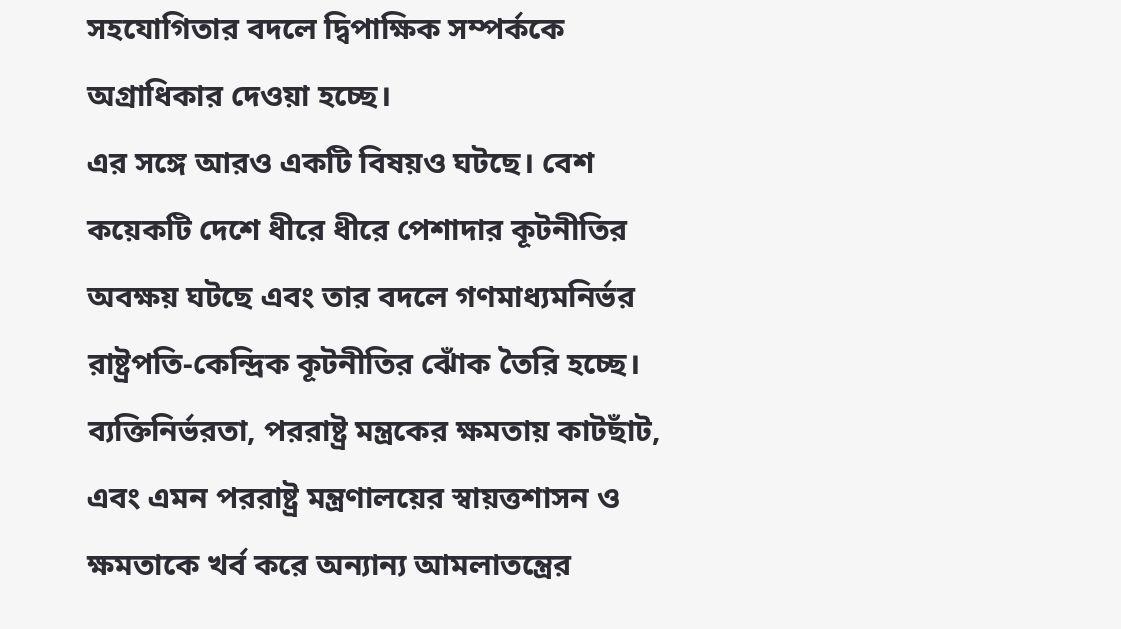সহযোগিতার বদলে দ্বিপাক্ষিক সম্পর্ককে অগ্রাধিকার দেওয়া হচ্ছে।
এর সঙ্গে আরও একটি বিষয়ও ঘটছে। বেশ কয়েকটি দেশে ধীরে ধীরে পেশাদার কূটনীতির অবক্ষয় ঘটছে এবং তার বদলে গণমাধ্যমনির্ভর রাষ্ট্রপতি-কেন্দ্রিক কূটনীতির ঝোঁক তৈরি হচ্ছে। ব্যক্তিনির্ভরতা, পররাষ্ট্র মন্ত্রকের ক্ষমতায় কাটছাঁট, এবং এমন পররাষ্ট্র মন্ত্রণালয়ের স্বায়ত্তশাসন ও ক্ষমতাকে খর্ব করে অন্যান্য আমলাতন্ত্রের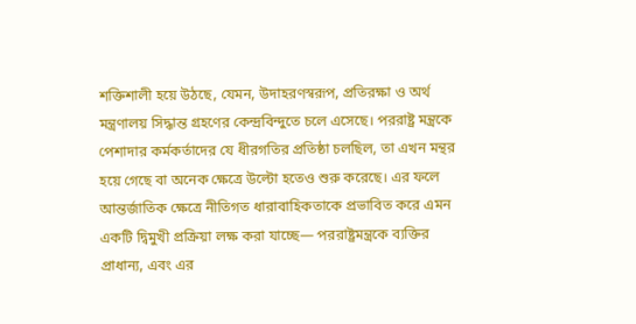শক্তিশালী হয়ে উঠছে, যেমন, উদাহরণস্বরূপ, প্রতিরক্ষা ও অর্থ মন্ত্রণালয় সিদ্ধান্ত গ্রহণের কেন্দ্রবিন্দুতে চলে এসেছে। পররাষ্ট্র মন্ত্রকে পেশাদার কর্মকর্তাদের যে ধীরগতির প্রতিষ্ঠা চলছিল, তা এখন মন্থর হয়ে গেছে বা অনেক ক্ষেত্রে উল্টো হতেও শুরু করেছে। এর ফলে আন্তর্জাতিক ক্ষেত্রে নীতিগত ধারাবাহিকতাকে প্রভাবিত করে এমন একটি দ্বিমুখী প্রক্রিয়া লক্ষ করা যাচ্ছে— পররাষ্ট্রমন্ত্রকে ব্যক্তির প্রাধান্য, এবং এর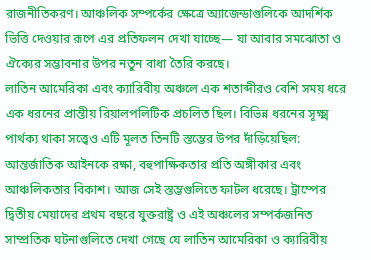রাজনীতিকরণ। আঞ্চলিক সম্পর্কের ক্ষেত্রে অ্যাজেন্ডাগুলিকে আদর্শিক ভিত্তি দেওয়ার রূপে এর প্রতিফলন দেখা যাচ্ছে— যা আবার সমঝোতা ও ঐক্যের সম্ভাবনার উপর নতুন বাধা তৈরি করছে।
লাতিন আমেরিকা এবং ক্যারিবীয় অঞ্চলে এক শতাব্দীরও বেশি সময় ধরে এক ধরনের প্রান্তীয় রিয়ালপলিটিক প্রচলিত ছিল। বিভিন্ন ধরনের সূক্ষ্ম পার্থক্য থাকা সত্ত্বেও এটি মূলত তিনটি স্তম্ভের উপর দাঁড়িয়েছিল: আন্তর্জাতিক আইনকে রক্ষা, বহুপাক্ষিকতার প্রতি অঙ্গীকার এবং আঞ্চলিকতার বিকাশ। আজ সেই স্তম্ভগুলিতে ফাটল ধরেছে। ট্রাম্পের দ্বিতীয় মেয়াদের প্রথম বছরে যুক্তরাষ্ট্র ও এই অঞ্চলের সম্পর্কজনিত সাম্প্রতিক ঘটনাগুলিতে দেখা গেছে যে লাতিন আমেরিকা ও ক্যারিবীয়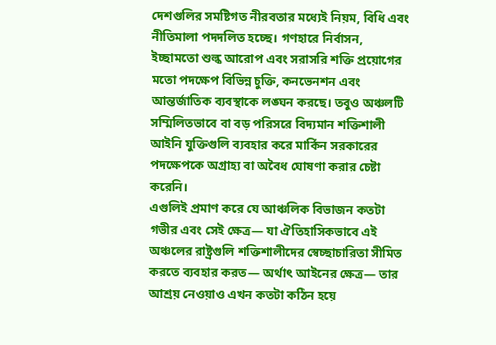দেশগুলির সমষ্টিগত নীরবতার মধ্যেই নিয়ম, বিধি এবং নীতিমালা পদদলিত হচ্ছে। গণহারে নির্বাসন, ইচ্ছামতো শুল্ক আরোপ এবং সরাসরি শক্তি প্রয়োগের মতো পদক্ষেপ বিভিন্ন চুক্তি, কনভেনশন এবং আন্তর্জাতিক ব্যবস্থাকে লঙ্ঘন করছে। তবুও অঞ্চলটি সম্মিলিতভাবে বা বড় পরিসরে বিদ্যমান শক্তিশালী আইনি যুক্তিগুলি ব্যবহার করে মার্কিন সরকারের পদক্ষেপকে অগ্রাহ্য বা অবৈধ ঘোষণা করার চেষ্টা করেনি।
এগুলিই প্রমাণ করে যে আঞ্চলিক বিভাজন কতটা গভীর এবং সেই ক্ষেত্র— যা ঐতিহাসিকভাবে এই অঞ্চলের রাষ্ট্রগুলি শক্তিশালীদের স্বেচ্ছাচারিতা সীমিত করতে ব্যবহার করত— অর্থাৎ আইনের ক্ষেত্র— তার আশ্রয় নেওয়াও এখন কতটা কঠিন হয়ে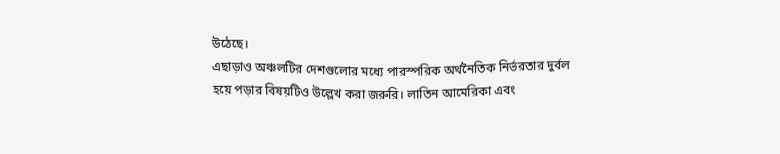উঠেছে।
এছাড়াও অঞ্চলটির দেশগুলোর মধ্যে পারস্পরিক অর্থনৈতিক নির্ভরতার দুর্বল হয়ে পড়ার বিষয়টিও উল্লেখ করা জরুরি। লাতিন আমেরিকা এবং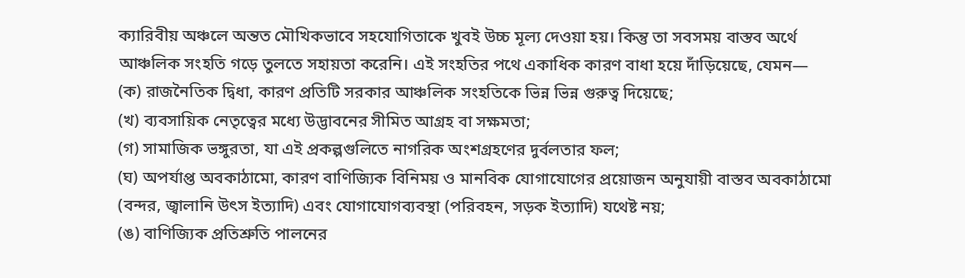ক্যারিবীয় অঞ্চলে অন্তত মৌখিকভাবে সহযোগিতাকে খুবই উচ্চ মূল্য দেওয়া হয়। কিন্তু তা সবসময় বাস্তব অর্থে আঞ্চলিক সংহতি গড়ে তুলতে সহায়তা করেনি। এই সংহতির পথে একাধিক কারণ বাধা হয়ে দাঁড়িয়েছে, যেমন—
(ক) রাজনৈতিক দ্বিধা, কারণ প্রতিটি সরকার আঞ্চলিক সংহতিকে ভিন্ন ভিন্ন গুরুত্ব দিয়েছে;
(খ) ব্যবসায়িক নেতৃত্বের মধ্যে উদ্ভাবনের সীমিত আগ্রহ বা সক্ষমতা;
(গ) সামাজিক ভঙ্গুরতা, যা এই প্রকল্পগুলিতে নাগরিক অংশগ্রহণের দুর্বলতার ফল;
(ঘ) অপর্যাপ্ত অবকাঠামো, কারণ বাণিজ্যিক বিনিময় ও মানবিক যোগাযোগের প্রয়োজন অনুযায়ী বাস্তব অবকাঠামো (বন্দর, জ্বালানি উৎস ইত্যাদি) এবং যোগাযোগব্যবস্থা (পরিবহন, সড়ক ইত্যাদি) যথেষ্ট নয়;
(ঙ) বাণিজ্যিক প্রতিশ্রুতি পালনের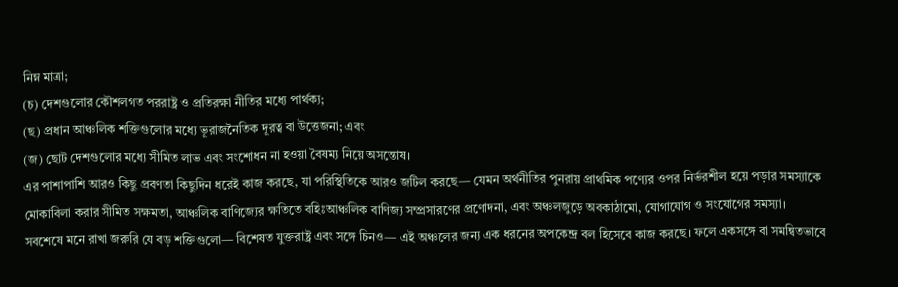নিম্ন মাত্রা;
(চ) দেশগুলোর কৌশলগত পররাষ্ট্র ও প্রতিরক্ষা নীতির মধ্যে পার্থক্য;
(ছ) প্রধান আঞ্চলিক শক্তিগুলোর মধ্যে ভূরাজনৈতিক দূরত্ব বা উত্তেজনা; এবং
(জ) ছোট দেশগুলোর মধ্যে সীমিত লাভ এবং সংশোধন না হওয়া বৈষম্য নিয়ে অসন্তোষ।
এর পাশাপাশি আরও কিছু প্রবণতা কিছুদিন ধরেই কাজ করছে, যা পরিস্থিতিকে আরও জটিল করছে— যেমন অর্থনীতির পুনরায় প্রাথমিক পণ্যের ওপর নির্ভরশীল হয়ে পড়ার সমস্যাকে মোকাবিলা করার সীমিত সক্ষমতা, আঞ্চলিক বাণিজ্যের ক্ষতিতে বহিঃআঞ্চলিক বাণিজ্য সম্প্রসারণের প্রণোদনা, এবং অঞ্চলজুড়ে অবকাঠামো, যোগাযোগ ও সংযোগের সমস্যা।
সবশেষে মনে রাখা জরুরি যে বড় শক্তিগুলো— বিশেষত যুক্তরাষ্ট্র এবং সঙ্গে চিনও— এই অঞ্চলের জন্য এক ধরনের অপকেন্দ্র বল হিসেবে কাজ করছে। ফলে একসঙ্গে বা সমন্বিতভাবে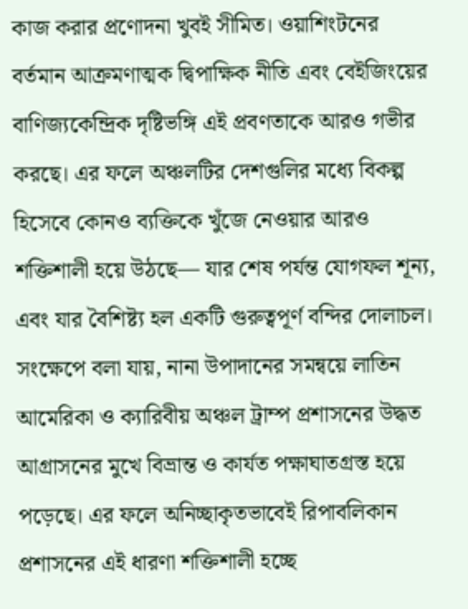কাজ করার প্রণোদনা খুবই সীমিত। ওয়াশিংটনের বর্তমান আক্রমণাত্মক দ্বিপাক্ষিক নীতি এবং বেইজিংয়ের বাণিজ্যকেন্দ্রিক দৃষ্টিভঙ্গি এই প্রবণতাকে আরও গভীর করছে। এর ফলে অঞ্চলটির দেশগুলির মধ্যে বিকল্প হিসেবে কোনও ব্যক্তিকে খুঁজে নেওয়ার আরও শক্তিশালী হয়ে উঠছে— যার শেষ পর্যন্ত যোগফল শূন্য, এবং যার বৈশিষ্ট্য হল একটি গুরুত্বপূর্ণ বন্দির দোলাচল।
সংক্ষেপে বলা যায়, নানা উপাদানের সমন্বয়ে লাতিন আমেরিকা ও ক্যারিবীয় অঞ্চল ট্রাম্প প্রশাসনের উদ্ধত আগ্রাসনের মুখে বিভ্রান্ত ও কার্যত পক্ষাঘাতগ্রস্ত হয়ে পড়েছে। এর ফলে অনিচ্ছাকৃতভাবেই রিপাবলিকান প্রশাসনের এই ধারণা শক্তিশালী হচ্ছে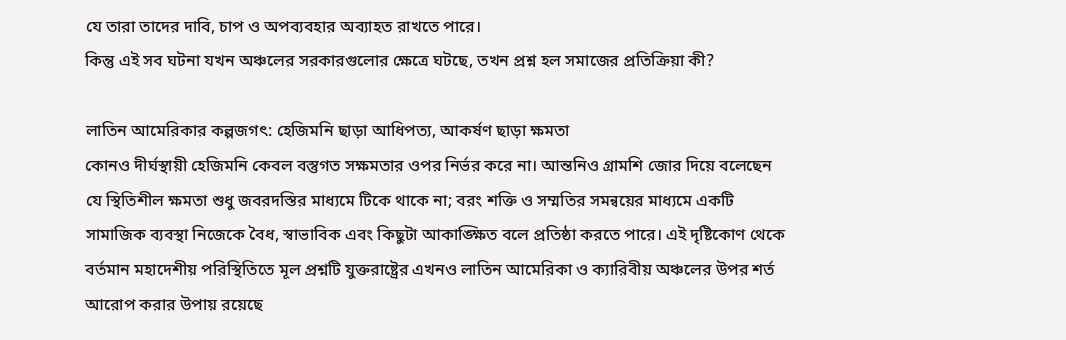যে তারা তাদের দাবি, চাপ ও অপব্যবহার অব্যাহত রাখতে পারে।
কিন্তু এই সব ঘটনা যখন অঞ্চলের সরকারগুলোর ক্ষেত্রে ঘটছে, তখন প্রশ্ন হল সমাজের প্রতিক্রিয়া কী?

লাতিন আমেরিকার কল্পজগৎ: হেজিমনি ছাড়া আধিপত্য, আকর্ষণ ছাড়া ক্ষমতা
কোনও দীর্ঘস্থায়ী হেজিমনি কেবল বস্তুগত সক্ষমতার ওপর নির্ভর করে না। আন্তনিও গ্রামশি জোর দিয়ে বলেছেন যে স্থিতিশীল ক্ষমতা শুধু জবরদস্তির মাধ্যমে টিকে থাকে না; বরং শক্তি ও সম্মতির সমন্বয়ের মাধ্যমে একটি সামাজিক ব্যবস্থা নিজেকে বৈধ, স্বাভাবিক এবং কিছুটা আকাঙ্ক্ষিত বলে প্রতিষ্ঠা করতে পারে। এই দৃষ্টিকোণ থেকে বর্তমান মহাদেশীয় পরিস্থিতিতে মূল প্রশ্নটি যুক্তরাষ্ট্রের এখনও লাতিন আমেরিকা ও ক্যারিবীয় অঞ্চলের উপর শর্ত আরোপ করার উপায় রয়েছে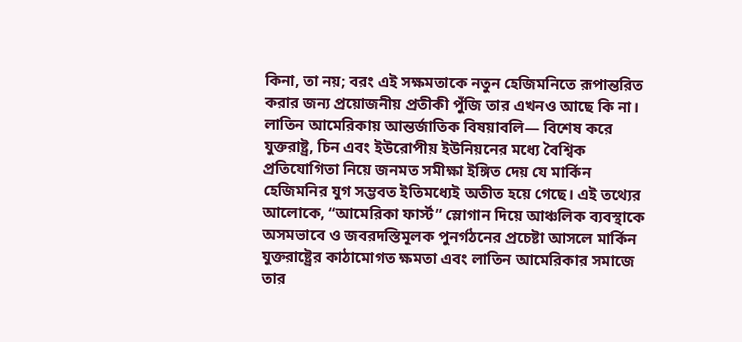কিনা, তা নয়; বরং এই সক্ষমতাকে নতুন হেজিমনিতে রূপান্তরিত করার জন্য প্রয়োজনীয় প্রতীকী পুঁজি তার এখনও আছে কি না।
লাতিন আমেরিকায় আন্তর্জাতিক বিষয়াবলি— বিশেষ করে যুক্তরাষ্ট্র, চিন এবং ইউরোপীয় ইউনিয়নের মধ্যে বৈশ্বিক প্রতিযোগিতা নিয়ে জনমত সমীক্ষা ইঙ্গিত দেয় যে মার্কিন হেজিমনির যুগ সম্ভবত ইতিমধ্যেই অতীত হয়ে গেছে। এই তথ্যের আলোকে, “আমেরিকা ফার্স্ট” স্লোগান দিয়ে আঞ্চলিক ব্যবস্থাকে অসমভাবে ও জবরদস্তিমূলক পুনর্গঠনের প্রচেষ্টা আসলে মার্কিন যুক্তরাষ্ট্রের কাঠামোগত ক্ষমতা এবং লাতিন আমেরিকার সমাজে তার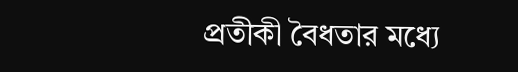প্রতীকী বৈধতার মধ্যে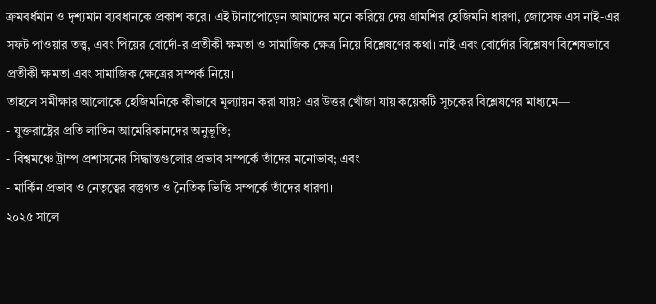ক্রমবর্ধমান ও দৃশ্যমান ব্যবধানকে প্রকাশ করে। এই টানাপোড়েন আমাদের মনে করিয়ে দেয় গ্রামশির হেজিমনি ধারণা, জোসেফ এস নাই-এর সফট পাওয়ার তত্ত্ব, এবং পিয়ের বোর্দো-র প্রতীকী ক্ষমতা ও সামাজিক ক্ষেত্র নিয়ে বিশ্লেষণের কথা। নাই এবং বোর্দোর বিশ্লেষণ বিশেষভাবে প্রতীকী ক্ষমতা এবং সামাজিক ক্ষেত্রের সম্পর্ক নিয়ে।
তাহলে সমীক্ষার আলোকে হেজিমনিকে কীভাবে মূল্যায়ন করা যায়? এর উত্তর খোঁজা যায় কয়েকটি সূচকের বিশ্লেষণের মাধ্যমে—
- যুক্তরাষ্ট্রের প্রতি লাতিন আমেরিকানদের অনুভূতি;
- বিশ্বমঞ্চে ট্রাম্প প্রশাসনের সিদ্ধান্তগুলোর প্রভাব সম্পর্কে তাঁদের মনোভাব; এবং
- মার্কিন প্রভাব ও নেতৃত্বের বস্তুগত ও নৈতিক ভিত্তি সম্পর্কে তাঁদের ধারণা।
২০২৫ সালে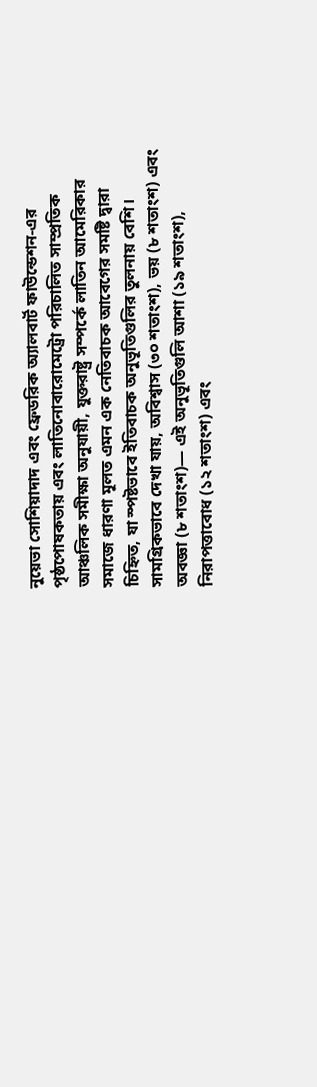নুয়েভা সোশিয়াদাদ এবং ফ্রেডরিক অ্যালবার্ট ফাউন্ডেশন-এর পৃষ্ঠপোষকতায় এবং লাতিনোবারোমেট্রো পরিচালিত সাম্প্রতিক আঞ্চলিক সমীক্ষা অনুযায়ী, যুক্তরাষ্ট্র সম্পর্কে লাতিন আমেরিকার সমাজে ধারণা মূলত এমন এক নেতিবাচক আবেগের সমষ্টি দ্বারা চিহ্নিত, যা স্পষ্টভাবে ইতিবাচক অনুভূতিগুলির তুলনায় বেশি। সামগ্রিকভাবে দেখা যায়, অবিশ্বাস (৩০ শতাংশ), ভয় (৮ শতাংশ) এবং অবজ্ঞা (৮ শতাংশ)— এই অনুভূতিগুলি আশা (১৯ শতাংশ), নিরাপত্তাবোধ (১২ শতাংশ) এবং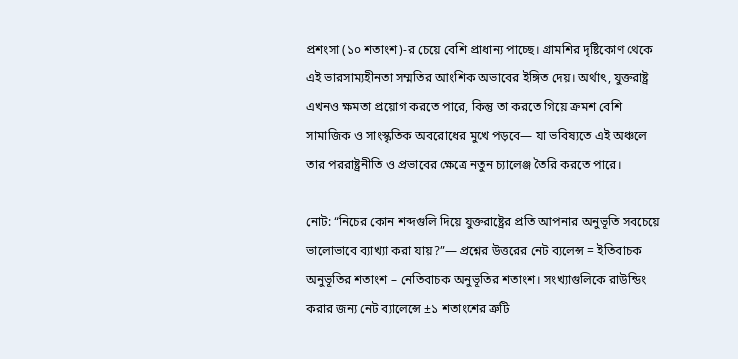প্রশংসা (১০ শতাংশ)-র চেয়ে বেশি প্রাধান্য পাচ্ছে। গ্রামশির দৃষ্টিকোণ থেকে এই ভারসাম্যহীনতা সম্মতির আংশিক অভাবের ইঙ্গিত দেয়। অর্থাৎ, যুক্তরাষ্ট্র এখনও ক্ষমতা প্রয়োগ করতে পারে, কিন্তু তা করতে গিয়ে ক্রমশ বেশি সামাজিক ও সাংস্কৃতিক অবরোধের মুখে পড়বে— যা ভবিষ্যতে এই অঞ্চলে তার পররাষ্ট্রনীতি ও প্রভাবের ক্ষেত্রে নতুন চ্যালেঞ্জ তৈরি করতে পারে।

নোট: “নিচের কোন শব্দগুলি দিয়ে যুক্তরাষ্ট্রের প্রতি আপনার অনুভূতি সবচেয়ে ভালোভাবে ব্যাখ্যা করা যায়?”— প্রশ্নের উত্তরের নেট ব্যলেন্স = ইতিবাচক অনুভূতির শতাংশ – নেতিবাচক অনুভূতির শতাংশ। সংখ্যাগুলিকে রাউন্ডিং করার জন্য নেট ব্যালেন্সে ±১ শতাংশের ত্রুটি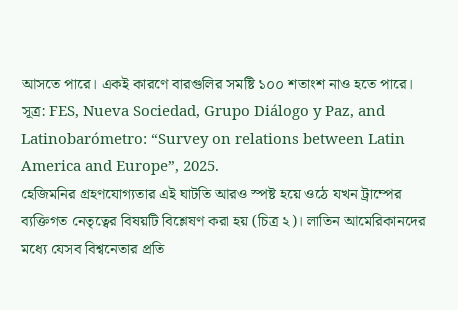আসতে পারে। একই কারণে বারগুলির সমষ্টি ১০০ শতাংশ নাও হতে পারে। সূত্র: FES, Nueva Sociedad, Grupo Diálogo y Paz, and Latinobarómetro: “Survey on relations between Latin America and Europe”, 2025.
হেজিমনির গ্রহণযোগ্যতার এই ঘাটতি আরও স্পষ্ট হয়ে ওঠে যখন ট্রাম্পের ব্যক্তিগত নেতৃত্বের বিষয়টি বিশ্লেষণ করা হয় (চিত্র ২)। লাতিন আমেরিকানদের মধ্যে যেসব বিশ্বনেতার প্রতি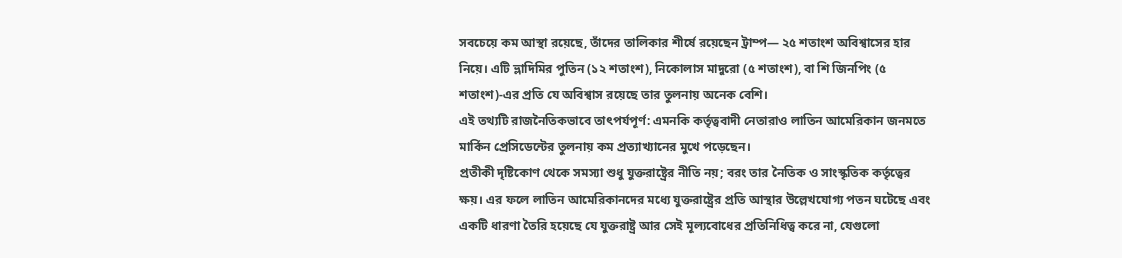সবচেয়ে কম আস্থা রয়েছে, তাঁদের তালিকার শীর্ষে রয়েছেন ট্রাম্প— ২৫ শতাংশ অবিশ্বাসের হার নিয়ে। এটি ভ্লাদিমির পুতিন (১২ শতাংশ), নিকোলাস মাদুরো (৫ শতাংশ), বা শি জিনপিং (৫ শতাংশ)-এর প্রতি যে অবিশ্বাস রয়েছে তার তুলনায় অনেক বেশি।
এই তথ্যটি রাজনৈতিকভাবে তাৎপর্যপূর্ণ: এমনকি কর্তৃত্ববাদী নেতারাও লাতিন আমেরিকান জনমতে মার্কিন প্রেসিডেন্টের তুলনায় কম প্রত্যাখ্যানের মুখে পড়েছেন।
প্রতীকী দৃষ্টিকোণ থেকে সমস্যা শুধু যুক্তরাষ্ট্রের নীতি নয়; বরং তার নৈতিক ও সাংস্কৃতিক কর্তৃত্বের ক্ষয়। এর ফলে লাতিন আমেরিকানদের মধ্যে যুক্তরাষ্ট্রের প্রতি আস্থার উল্লেখযোগ্য পতন ঘটেছে এবং একটি ধারণা তৈরি হয়েছে যে যুক্তরাষ্ট্র আর সেই মূল্যবোধের প্রতিনিধিত্ব করে না, যেগুলো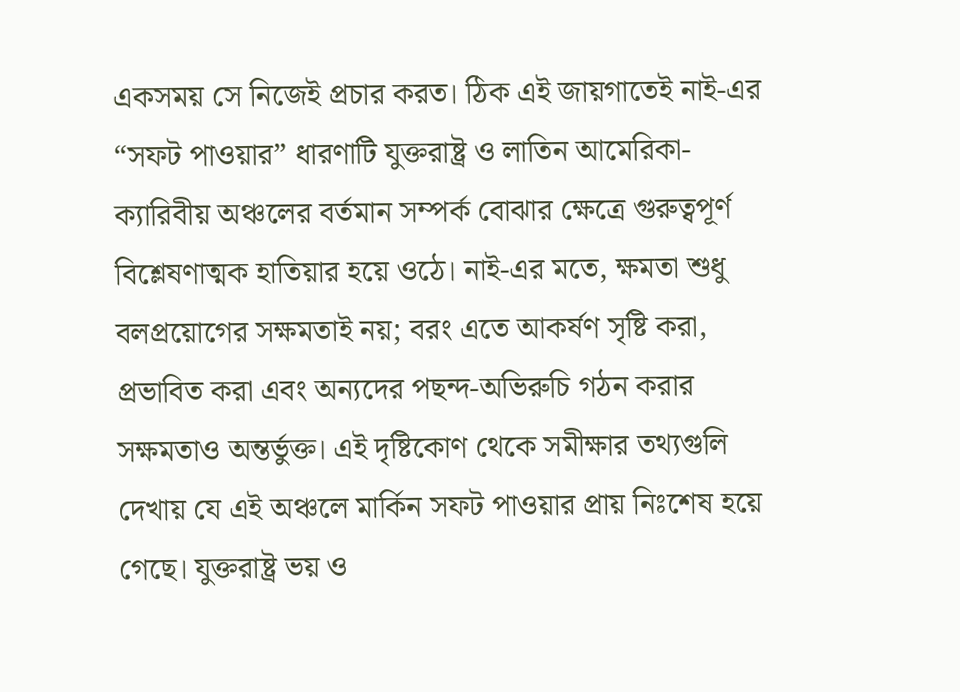একসময় সে নিজেই প্রচার করত। ঠিক এই জায়গাতেই নাই-এর “সফট পাওয়ার” ধারণাটি যুক্তরাষ্ট্র ও লাতিন আমেরিকা-ক্যারিবীয় অঞ্চলের বর্তমান সম্পর্ক বোঝার ক্ষেত্রে গুরুত্বপূর্ণ বিশ্লেষণাত্মক হাতিয়ার হয়ে ওঠে। নাই-এর মতে, ক্ষমতা শুধু বলপ্রয়োগের সক্ষমতাই নয়; বরং এতে আকর্ষণ সৃষ্টি করা, প্রভাবিত করা এবং অন্যদের পছন্দ-অভিরুচি গঠন করার সক্ষমতাও অন্তর্ভুক্ত। এই দৃষ্টিকোণ থেকে সমীক্ষার তথ্যগুলি দেখায় যে এই অঞ্চলে মার্কিন সফট পাওয়ার প্রায় নিঃশেষ হয়ে গেছে। যুক্তরাষ্ট্র ভয় ও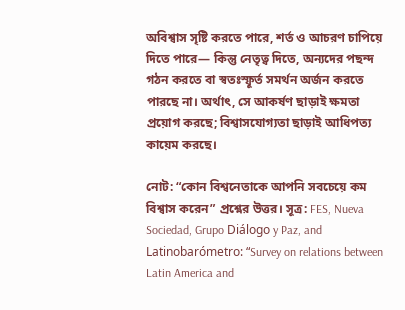অবিশ্বাস সৃষ্টি করতে পারে, শর্ত ও আচরণ চাপিয়ে দিতে পারে— কিন্তু নেতৃত্ব দিতে, অন্যদের পছন্দ গঠন করতে বা স্বতঃস্ফূর্ত সমর্থন অর্জন করতে পারছে না। অর্থাৎ, সে আকর্ষণ ছাড়াই ক্ষমতা প্রয়োগ করছে; বিশ্বাসযোগ্যতা ছাড়াই আধিপত্য কায়েম করছে।

নোট: “কোন বিশ্বনেতাকে আপনি সবচেয়ে কম বিশ্বাস করেন” প্রশ্নের উত্তর। সূত্র: FES, Nueva Sociedad, Grupo Diálogo y Paz, and Latinobarómetro: “Survey on relations between Latin America and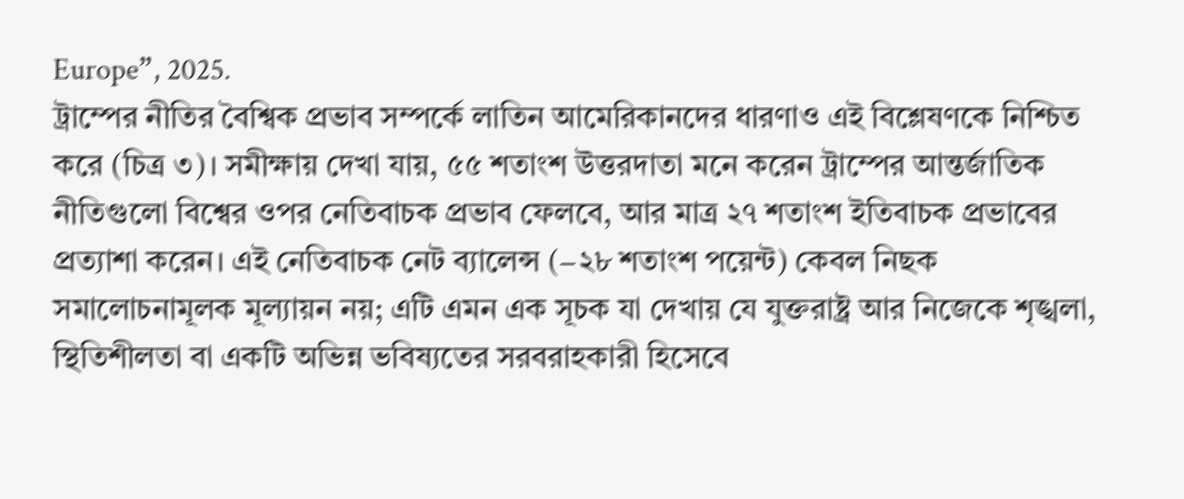Europe”, 2025.
ট্রাম্পের নীতির বৈশ্বিক প্রভাব সম্পর্কে লাতিন আমেরিকানদের ধারণাও এই বিশ্লেষণকে নিশ্চিত করে (চিত্র ৩)। সমীক্ষায় দেখা যায়, ৫৫ শতাংশ উত্তরদাতা মনে করেন ট্রাম্পের আন্তর্জাতিক নীতিগুলো বিশ্বের ওপর নেতিবাচক প্রভাব ফেলবে, আর মাত্র ২৭ শতাংশ ইতিবাচক প্রভাবের প্রত্যাশা করেন। এই নেতিবাচক নেট ব্যালেন্স (−২৮ শতাংশ পয়েন্ট) কেবল নিছক সমালোচনামূলক মূল্যায়ন নয়; এটি এমন এক সূচক যা দেখায় যে যুক্তরাষ্ট্র আর নিজেকে শৃঙ্খলা, স্থিতিশীলতা বা একটি অভিন্ন ভবিষ্যতের সরবরাহকারী হিসেবে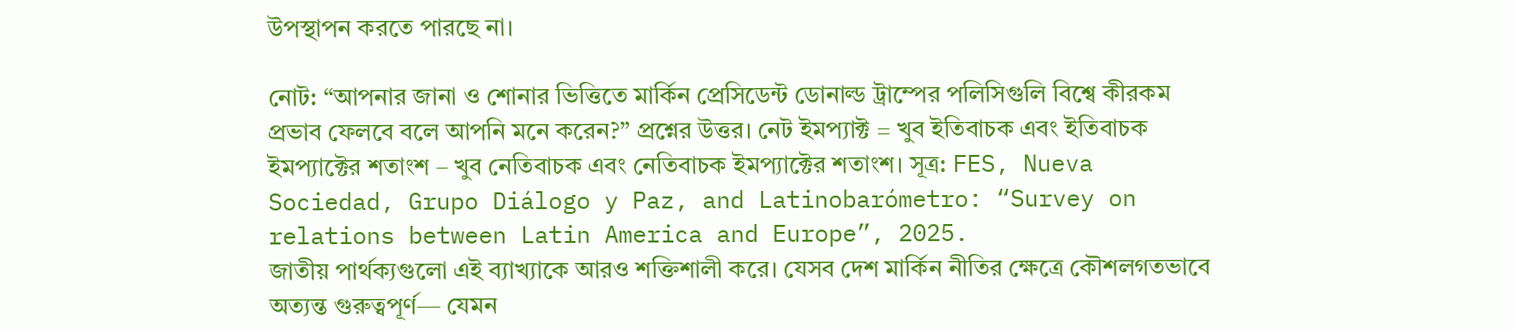উপস্থাপন করতে পারছে না।

নোট: “আপনার জানা ও শোনার ভিত্তিতে মার্কিন প্রেসিডেন্ট ডোনাল্ড ট্রাম্পের পলিসিগুলি বিশ্বে কীরকম প্রভাব ফেলবে বলে আপনি মনে করেন?” প্রশ্নের উত্তর। নেট ইমপ্যাক্ট = খুব ইতিবাচক এবং ইতিবাচক ইমপ্যাক্টের শতাংশ – খুব নেতিবাচক এবং নেতিবাচক ইমপ্যাক্টের শতাংশ। সূত্র: FES, Nueva Sociedad, Grupo Diálogo y Paz, and Latinobarómetro: “Survey on relations between Latin America and Europe”, 2025.
জাতীয় পার্থক্যগুলো এই ব্যাখ্যাকে আরও শক্তিশালী করে। যেসব দেশ মার্কিন নীতির ক্ষেত্রে কৌশলগতভাবে অত্যন্ত গুরুত্বপূর্ণ— যেমন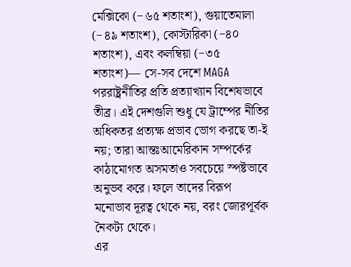মেক্সিকো (−৬৫ শতাংশ), গুয়াতেমালা (−৪৯ শতাংশ), কোস্টারিকা (−৪০ শতাংশ), এবং কলম্বিয়া (−৩৫ শতাংশ)— সে-সব দেশে MAGA পররাষ্ট্রনীতির প্রতি প্রত্যাখ্যান বিশেষভাবে তীব্র। এই দেশগুলি শুধু যে ট্রাম্পের নীতির অধিকতর প্রত্যক্ষ প্রভাব ভোগ করছে তা-ই নয়; তারা আন্তঃআমেরিকান সম্পর্কের কাঠামোগত অসমতাও সবচেয়ে স্পষ্টভাবে অনুভব করে। ফলে তাদের বিরূপ মনোভাব দূরত্ব থেকে নয়, বরং জোরপূর্বক নৈকট্য থেকে।
এর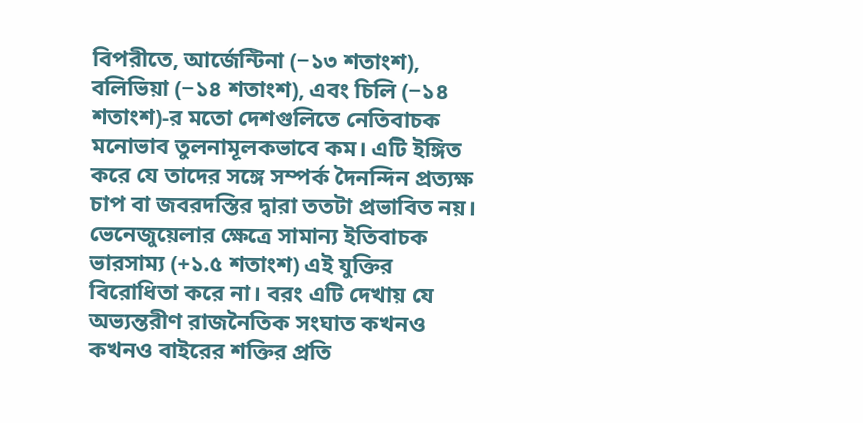বিপরীতে, আর্জেন্টিনা (−১৩ শতাংশ), বলিভিয়া (−১৪ শতাংশ), এবং চিলি (−১৪ শতাংশ)-র মতো দেশগুলিতে নেতিবাচক মনোভাব তুলনামূলকভাবে কম। এটি ইঙ্গিত করে যে তাদের সঙ্গে সম্পর্ক দৈনন্দিন প্রত্যক্ষ চাপ বা জবরদস্তির দ্বারা ততটা প্রভাবিত নয়। ভেনেজুয়েলার ক্ষেত্রে সামান্য ইতিবাচক ভারসাম্য (+১.৫ শতাংশ) এই যুক্তির বিরোধিতা করে না। বরং এটি দেখায় যে অভ্যন্তরীণ রাজনৈতিক সংঘাত কখনও কখনও বাইরের শক্তির প্রতি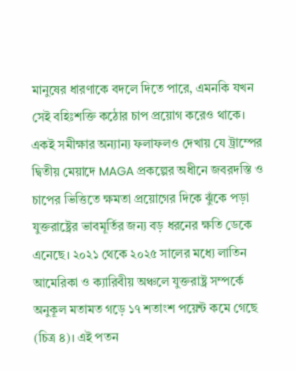মানুষের ধারণাকে বদলে দিতে পারে, এমনকি যখন সেই বহিঃশক্তি কঠোর চাপ প্রয়োগ করেও থাকে।
একই সমীক্ষার অন্যান্য ফলাফলও দেখায় যে ট্রাম্পের দ্বিতীয় মেয়াদে MAGA প্রকল্পের অধীনে জবরদস্তি ও চাপের ভিত্তিতে ক্ষমতা প্রয়োগের দিকে ঝুঁকে পড়া যুক্তরাষ্ট্রের ভাবমূর্তির জন্য বড় ধরনের ক্ষতি ডেকে এনেছে। ২০২১ থেকে ২০২৫ সালের মধ্যে লাতিন আমেরিকা ও ক্যারিবীয় অঞ্চলে যুক্তরাষ্ট্র সম্পর্কে অনুকূল মতামত গড়ে ১৭ শতাংশ পয়েন্ট কমে গেছে (চিত্র ৪)। এই পতন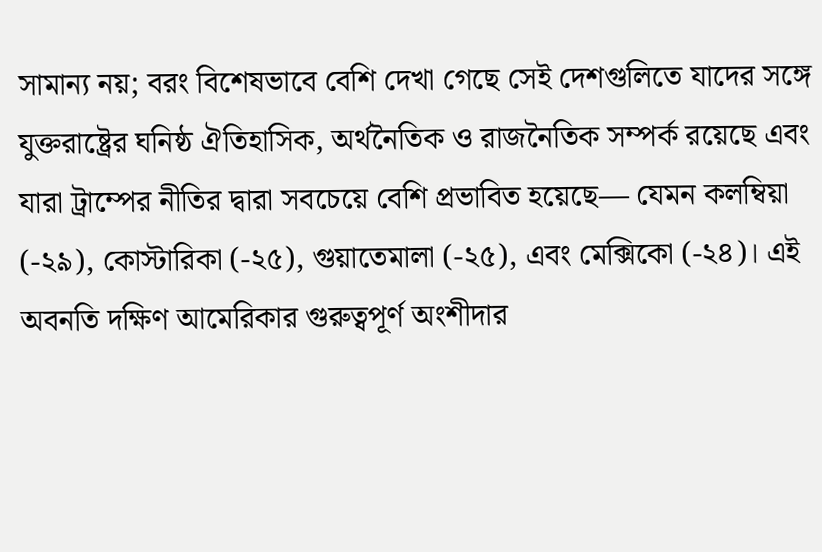সামান্য নয়; বরং বিশেষভাবে বেশি দেখা গেছে সেই দেশগুলিতে যাদের সঙ্গে যুক্তরাষ্ট্রের ঘনিষ্ঠ ঐতিহাসিক, অর্থনৈতিক ও রাজনৈতিক সম্পর্ক রয়েছে এবং যারা ট্রাম্পের নীতির দ্বারা সবচেয়ে বেশি প্রভাবিত হয়েছে— যেমন কলম্বিয়া (-২৯), কোস্টারিকা (-২৫), গুয়াতেমালা (-২৫), এবং মেক্সিকো (-২৪)। এই অবনতি দক্ষিণ আমেরিকার গুরুত্বপূর্ণ অংশীদার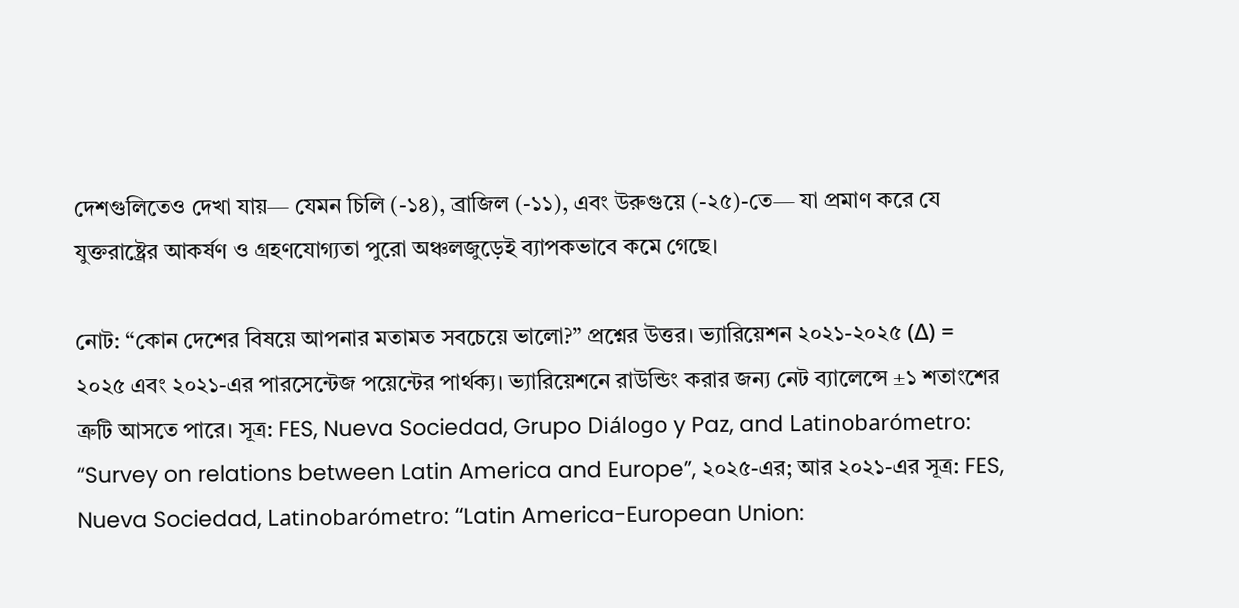দেশগুলিতেও দেখা যায়— যেমন চিলি (-১৪), ব্রাজিল (-১১), এবং উরুগুয়ে (-২৫)-তে— যা প্রমাণ করে যে যুক্তরাষ্ট্রের আকর্ষণ ও গ্রহণযোগ্যতা পুরো অঞ্চলজুড়েই ব্যাপকভাবে কমে গেছে।

নোট: “কোন দেশের বিষয়ে আপনার মতামত সবচেয়ে ভালো?” প্রশ্নের উত্তর। ভ্যারিয়েশন ২০২১-২০২৫ (Δ) = ২০২৫ এবং ২০২১-এর পারসেন্টেজ পয়েন্টের পার্থক্য। ভ্যারিয়েশনে রাউন্ডিং করার জন্য নেট ব্যালেন্সে ±১ শতাংশের ত্রুটি আসতে পারে। সূত্র: FES, Nueva Sociedad, Grupo Diálogo y Paz, and Latinobarómetro: “Survey on relations between Latin America and Europe”, ২০২৫-এর; আর ২০২১-এর সূত্র: FES, Nueva Sociedad, Latinobarómetro: “Latin America-European Union: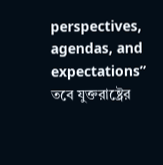perspectives, agendas, and expectations”
তবে যুক্তরাষ্ট্রের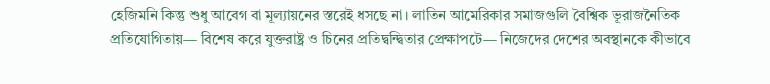হেজিমনি কিন্তু শুধু আবেগ বা মূল্যায়নের স্তরেই ধসছে না। লাতিন আমেরিকার সমাজগুলি বৈশ্বিক ভূরাজনৈতিক প্রতিযোগিতায়— বিশেষ করে যুক্তরাষ্ট্র ও চিনের প্রতিদ্বন্দ্বিতার প্রেক্ষাপটে— নিজেদের দেশের অবস্থানকে কীভাবে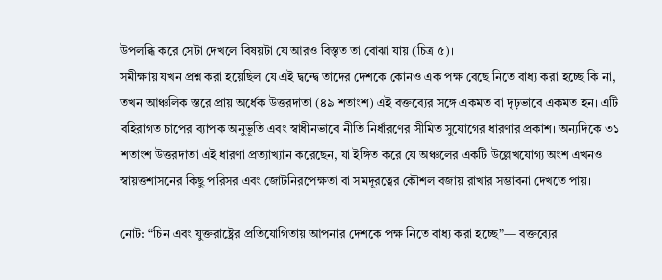উপলব্ধি করে সেটা দেখলে বিষয়টা যে আরও বিস্তৃত তা বোঝা যায় (চিত্র ৫)।
সমীক্ষায় যখন প্রশ্ন করা হয়েছিল যে এই দ্বন্দ্বে তাদের দেশকে কোনও এক পক্ষ বেছে নিতে বাধ্য করা হচ্ছে কি না, তখন আঞ্চলিক স্তরে প্রায় অর্ধেক উত্তরদাতা (৪৯ শতাংশ) এই বক্তব্যের সঙ্গে একমত বা দৃঢ়ভাবে একমত হন। এটি বহিরাগত চাপের ব্যাপক অনুভূতি এবং স্বাধীনভাবে নীতি নির্ধারণের সীমিত সুযোগের ধারণার প্রকাশ। অন্যদিকে ৩১ শতাংশ উত্তরদাতা এই ধারণা প্রত্যাখ্যান করেছেন, যা ইঙ্গিত করে যে অঞ্চলের একটি উল্লেখযোগ্য অংশ এখনও স্বায়ত্তশাসনের কিছু পরিসর এবং জোটনিরপেক্ষতা বা সমদূরত্বের কৌশল বজায় রাখার সম্ভাবনা দেখতে পায়।

নোট: “চিন এবং যুক্তরাষ্ট্রের প্রতিযোগিতায় আপনার দেশকে পক্ষ নিতে বাধ্য করা হচ্ছে”— বক্তব্যের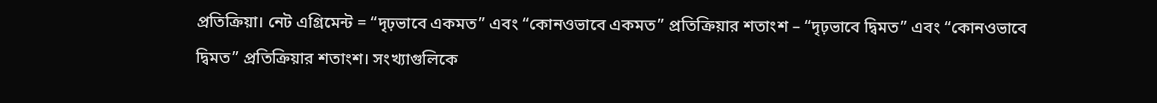প্রতিক্রিয়া। নেট এগ্রিমেন্ট = “দৃঢ়ভাবে একমত” এবং “কোনওভাবে একমত” প্রতিক্রিয়ার শতাংশ – “দৃঢ়ভাবে দ্বিমত” এবং “কোনওভাবে দ্বিমত” প্রতিক্রিয়ার শতাংশ। সংখ্যাগুলিকে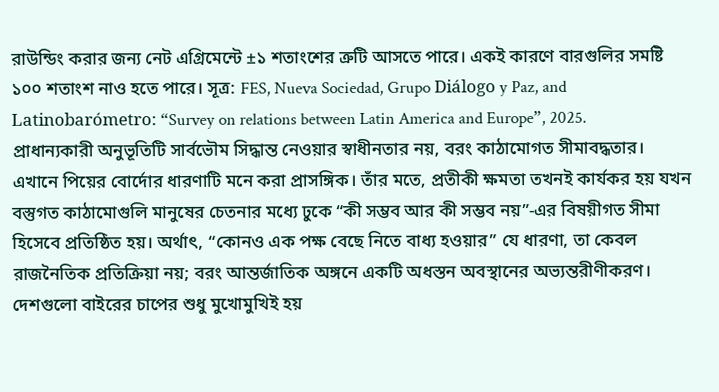রাউন্ডিং করার জন্য নেট এগ্রিমেন্টে ±১ শতাংশের ত্রুটি আসতে পারে। একই কারণে বারগুলির সমষ্টি ১০০ শতাংশ নাও হতে পারে। সূত্র: FES, Nueva Sociedad, Grupo Diálogo y Paz, and Latinobarómetro: “Survey on relations between Latin America and Europe”, 2025.
প্রাধান্যকারী অনুভূতিটি সার্বভৌম সিদ্ধান্ত নেওয়ার স্বাধীনতার নয়, বরং কাঠামোগত সীমাবদ্ধতার। এখানে পিয়ের বোর্দোর ধারণাটি মনে করা প্রাসঙ্গিক। তাঁর মতে, প্রতীকী ক্ষমতা তখনই কার্যকর হয় যখন বস্তুগত কাঠামোগুলি মানুষের চেতনার মধ্যে ঢুকে “কী সম্ভব আর কী সম্ভব নয়”-এর বিষয়ীগত সীমা হিসেবে প্রতিষ্ঠিত হয়। অর্থাৎ, “কোনও এক পক্ষ বেছে নিতে বাধ্য হওয়ার” যে ধারণা, তা কেবল রাজনৈতিক প্রতিক্রিয়া নয়; বরং আন্তর্জাতিক অঙ্গনে একটি অধস্তন অবস্থানের অভ্যন্তরীণীকরণ। দেশগুলো বাইরের চাপের শুধু মুখোমুখিই হয়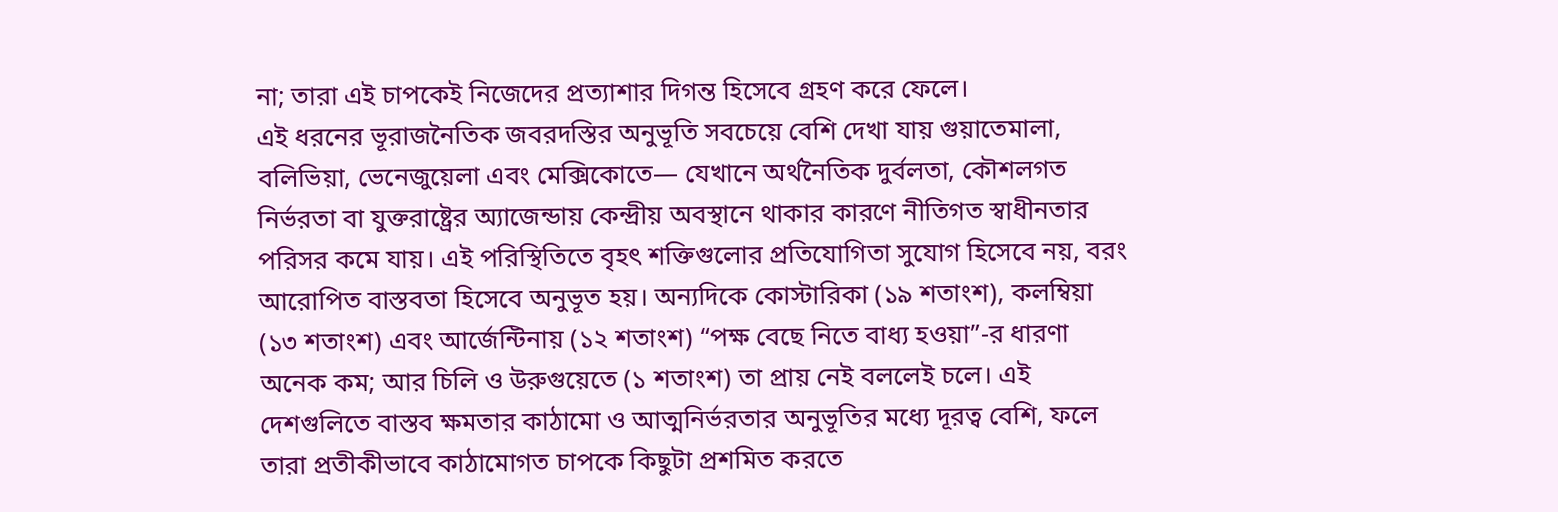না; তারা এই চাপকেই নিজেদের প্রত্যাশার দিগন্ত হিসেবে গ্রহণ করে ফেলে।
এই ধরনের ভূরাজনৈতিক জবরদস্তির অনুভূতি সবচেয়ে বেশি দেখা যায় গুয়াতেমালা, বলিভিয়া, ভেনেজুয়েলা এবং মেক্সিকোতে— যেখানে অর্থনৈতিক দুর্বলতা, কৌশলগত নির্ভরতা বা যুক্তরাষ্ট্রের অ্যাজেন্ডায় কেন্দ্রীয় অবস্থানে থাকার কারণে নীতিগত স্বাধীনতার পরিসর কমে যায়। এই পরিস্থিতিতে বৃহৎ শক্তিগুলোর প্রতিযোগিতা সুযোগ হিসেবে নয়, বরং আরোপিত বাস্তবতা হিসেবে অনুভূত হয়। অন্যদিকে কোস্টারিকা (১৯ শতাংশ), কলম্বিয়া (১৩ শতাংশ) এবং আর্জেন্টিনায় (১২ শতাংশ) “পক্ষ বেছে নিতে বাধ্য হওয়া”-র ধারণা অনেক কম; আর চিলি ও উরুগুয়েতে (১ শতাংশ) তা প্রায় নেই বললেই চলে। এই দেশগুলিতে বাস্তব ক্ষমতার কাঠামো ও আত্মনির্ভরতার অনুভূতির মধ্যে দূরত্ব বেশি, ফলে তারা প্রতীকীভাবে কাঠামোগত চাপকে কিছুটা প্রশমিত করতে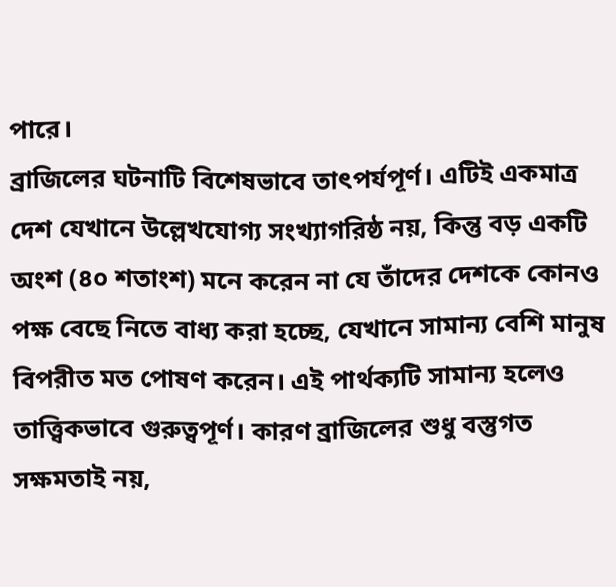পারে।
ব্রাজিলের ঘটনাটি বিশেষভাবে তাৎপর্যপূর্ণ। এটিই একমাত্র দেশ যেখানে উল্লেখযোগ্য সংখ্যাগরিষ্ঠ নয়, কিন্তু বড় একটি অংশ (৪০ শতাংশ) মনে করেন না যে তাঁদের দেশকে কোনও পক্ষ বেছে নিতে বাধ্য করা হচ্ছে, যেখানে সামান্য বেশি মানুষ বিপরীত মত পোষণ করেন। এই পার্থক্যটি সামান্য হলেও তাত্ত্বিকভাবে গুরুত্বপূর্ণ। কারণ ব্রাজিলের শুধু বস্তুগত সক্ষমতাই নয়,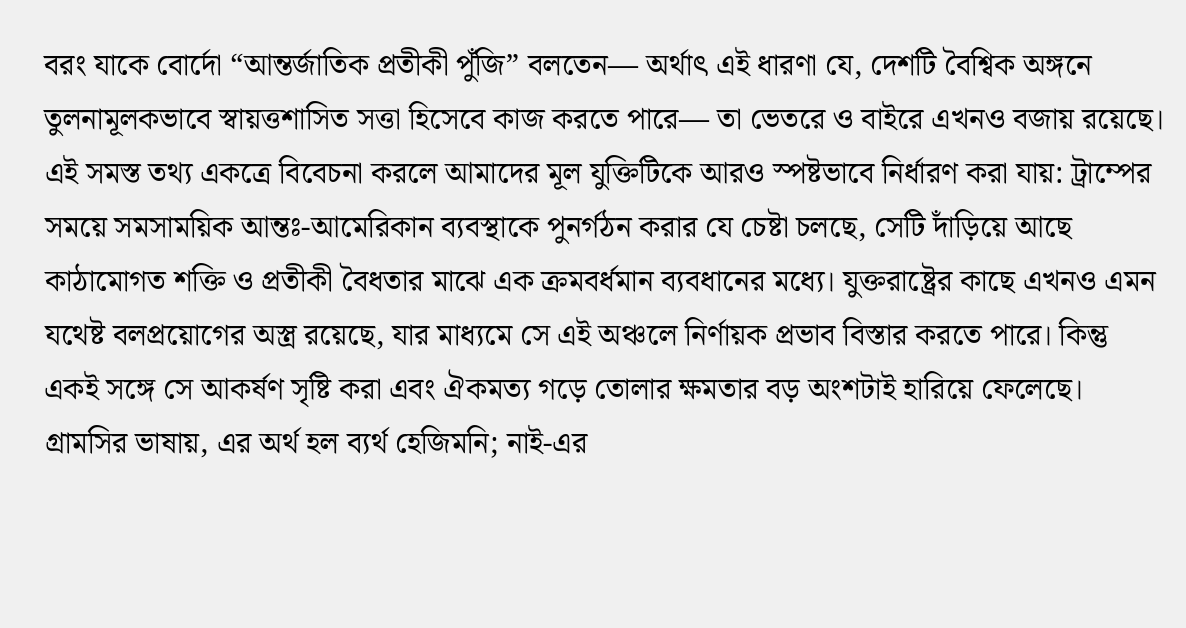বরং যাকে বোর্দো “আন্তর্জাতিক প্রতীকী পুঁজি” বলতেন— অর্থাৎ এই ধারণা যে, দেশটি বৈশ্বিক অঙ্গনে তুলনামূলকভাবে স্বায়ত্তশাসিত সত্তা হিসেবে কাজ করতে পারে— তা ভেতরে ও বাইরে এখনও বজায় রয়েছে।
এই সমস্ত তথ্য একত্রে বিবেচনা করলে আমাদের মূল যুক্তিটিকে আরও স্পষ্টভাবে নির্ধারণ করা যায়: ট্রাম্পের সময়ে সমসাময়িক আন্তঃ-আমেরিকান ব্যবস্থাকে পুনর্গঠন করার যে চেষ্টা চলছে, সেটি দাঁড়িয়ে আছে কাঠামোগত শক্তি ও প্রতীকী বৈধতার মাঝে এক ক্রমবর্ধমান ব্যবধানের মধ্যে। যুক্তরাষ্ট্রের কাছে এখনও এমন যথেষ্ট বলপ্রয়োগের অস্ত্র রয়েছে, যার মাধ্যমে সে এই অঞ্চলে নির্ণায়ক প্রভাব বিস্তার করতে পারে। কিন্তু একই সঙ্গে সে আকর্ষণ সৃষ্টি করা এবং ঐকমত্য গড়ে তোলার ক্ষমতার বড় অংশটাই হারিয়ে ফেলেছে। গ্রামসির ভাষায়, এর অর্থ হল ব্যর্থ হেজিমনি; নাই-এর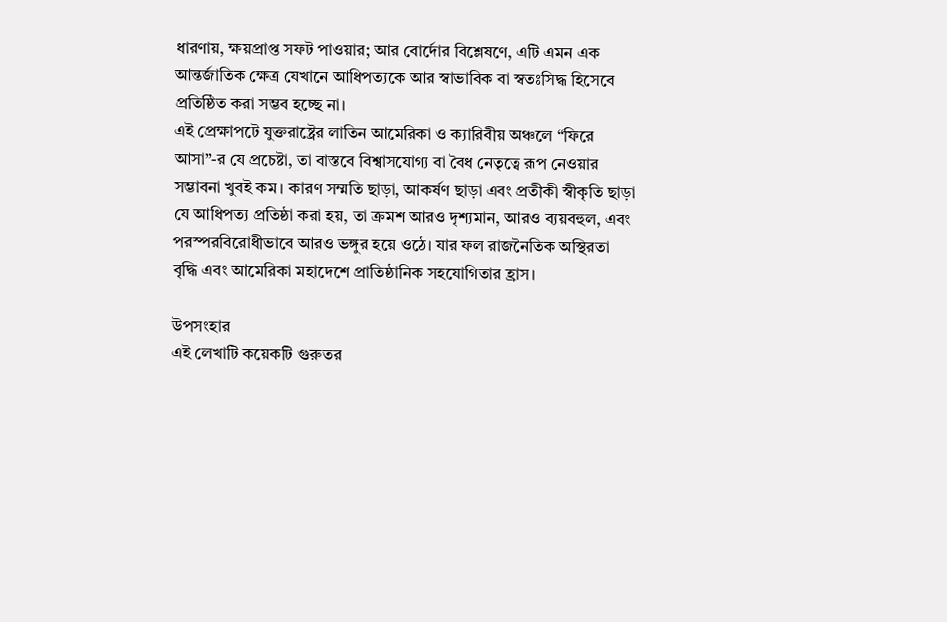ধারণায়, ক্ষয়প্রাপ্ত সফট পাওয়ার; আর বোর্দোর বিশ্লেষণে, এটি এমন এক আন্তর্জাতিক ক্ষেত্র যেখানে আধিপত্যকে আর স্বাভাবিক বা স্বতঃসিদ্ধ হিসেবে প্রতিষ্ঠিত করা সম্ভব হচ্ছে না।
এই প্রেক্ষাপটে যুক্তরাষ্ট্রের লাতিন আমেরিকা ও ক্যারিবীয় অঞ্চলে “ফিরে আসা”-র যে প্রচেষ্টা, তা বাস্তবে বিশ্বাসযোগ্য বা বৈধ নেতৃত্বে রূপ নেওয়ার সম্ভাবনা খুবই কম। কারণ সম্মতি ছাড়া, আকর্ষণ ছাড়া এবং প্রতীকী স্বীকৃতি ছাড়া যে আধিপত্য প্রতিষ্ঠা করা হয়, তা ক্রমশ আরও দৃশ্যমান, আরও ব্যয়বহুল, এবং পরস্পরবিরোধীভাবে আরও ভঙ্গুর হয়ে ওঠে। যার ফল রাজনৈতিক অস্থিরতা বৃদ্ধি এবং আমেরিকা মহাদেশে প্রাতিষ্ঠানিক সহযোগিতার হ্রাস।

উপসংহার
এই লেখাটি কয়েকটি গুরুতর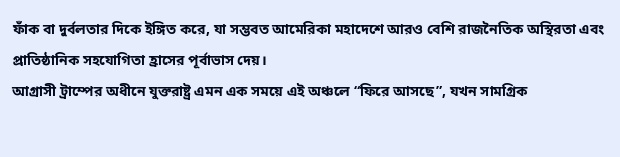ফাঁক বা দুর্বলতার দিকে ইঙ্গিত করে, যা সম্ভবত আমেরিকা মহাদেশে আরও বেশি রাজনৈতিক অস্থিরতা এবং প্রাতিষ্ঠানিক সহযোগিতা হ্রাসের পূর্বাভাস দেয়।
আগ্রাসী ট্রাম্পের অধীনে যুক্তরাষ্ট্র এমন এক সময়ে এই অঞ্চলে “ফিরে আসছে”, যখন সামগ্রিক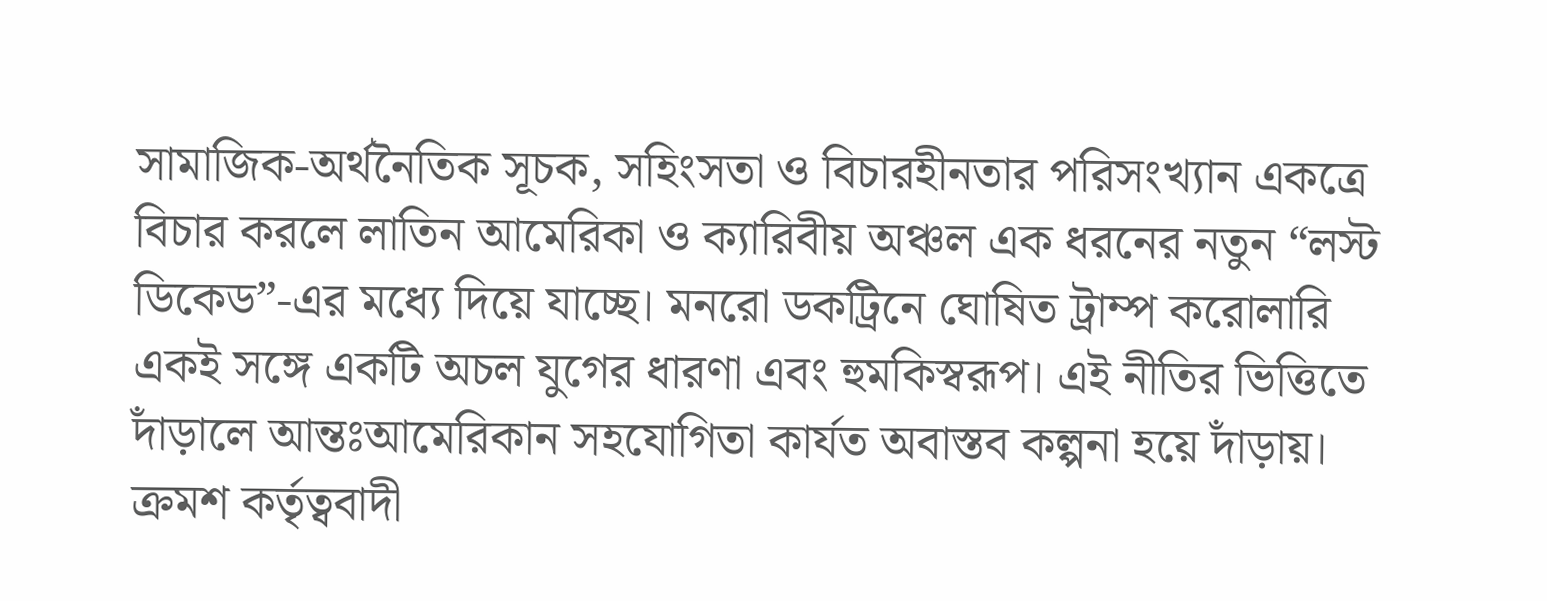সামাজিক-অর্থনৈতিক সূচক, সহিংসতা ও বিচারহীনতার পরিসংখ্যান একত্রে বিচার করলে লাতিন আমেরিকা ও ক্যারিবীয় অঞ্চল এক ধরনের নতুন “লস্ট ডিকেড”-এর মধ্যে দিয়ে যাচ্ছে। মনরো ডকট্রিনে ঘোষিত ট্রাম্প করোলারি একই সঙ্গে একটি অচল যুগের ধারণা এবং হুমকিস্বরূপ। এই নীতির ভিত্তিতে দাঁড়ালে আন্তঃআমেরিকান সহযোগিতা কার্যত অবাস্তব কল্পনা হয়ে দাঁড়ায়। ক্রমশ কর্তৃত্ববাদী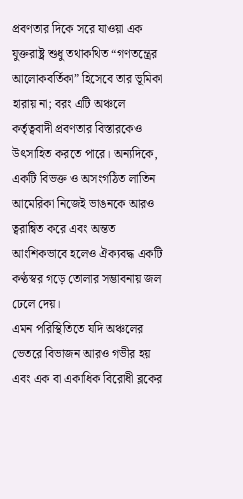প্রবণতার দিকে সরে যাওয়া এক যুক্তরাষ্ট্র শুধু তথাকথিত “গণতন্ত্রের আলোকবর্তিকা” হিসেবে তার ভূমিকা হারায় না; বরং এটি অঞ্চলে কর্তৃত্ববাদী প্রবণতার বিস্তারকেও উৎসাহিত করতে পারে। অন্যদিকে, একটি বিভক্ত ও অসংগঠিত লাতিন আমেরিকা নিজেই ভাঙনকে আরও ত্বরান্বিত করে এবং অন্তত আংশিকভাবে হলেও ঐক্যবদ্ধ একটি কণ্ঠস্বর গড়ে তোলার সম্ভাবনায় জল ঢেলে দেয়।
এমন পরিস্থিতিতে যদি অঞ্চলের ভেতরে বিভাজন আরও গভীর হয় এবং এক বা একাধিক বিরোধী ব্লকের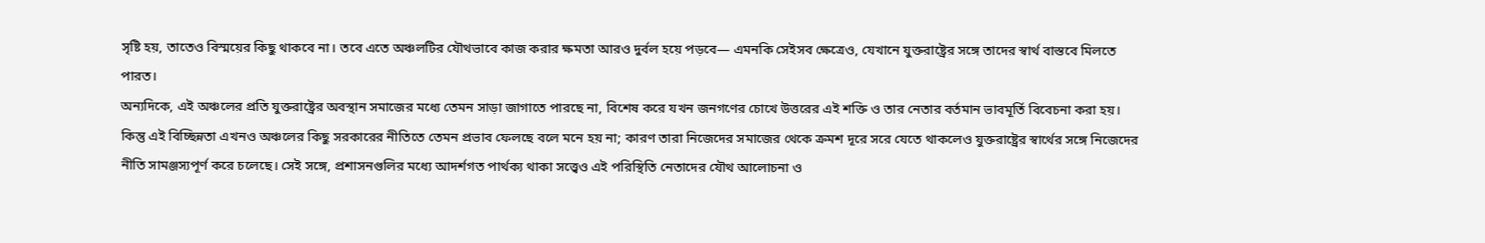সৃষ্টি হয়, তাতেও বিস্ময়ের কিছু থাকবে না। তবে এতে অঞ্চলটির যৌথভাবে কাজ করার ক্ষমতা আরও দুর্বল হয়ে পড়বে— এমনকি সেইসব ক্ষেত্রেও, যেখানে যুক্তরাষ্ট্রের সঙ্গে তাদের স্বার্থ বাস্তবে মিলতে পারত।
অন্যদিকে, এই অঞ্চলের প্রতি যুক্তরাষ্ট্রের অবস্থান সমাজের মধ্যে তেমন সাড়া জাগাতে পারছে না, বিশেষ করে যখন জনগণের চোখে উত্তরের এই শক্তি ও তার নেতার বর্তমান ভাবমূর্তি বিবেচনা করা হয়।
কিন্তু এই বিচ্ছিন্নতা এখনও অঞ্চলের কিছু সরকারের নীতিতে তেমন প্রভাব ফেলছে বলে মনে হয় না; কারণ তারা নিজেদের সমাজের থেকে ক্রমশ দূরে সরে যেতে থাকলেও যুক্তরাষ্ট্রের স্বার্থের সঙ্গে নিজেদের নীতি সামঞ্জস্যপূর্ণ করে চলেছে। সেই সঙ্গে, প্রশাসনগুলির মধ্যে আদর্শগত পার্থক্য থাকা সত্ত্বেও এই পরিস্থিতি নেতাদের যৌথ আলোচনা ও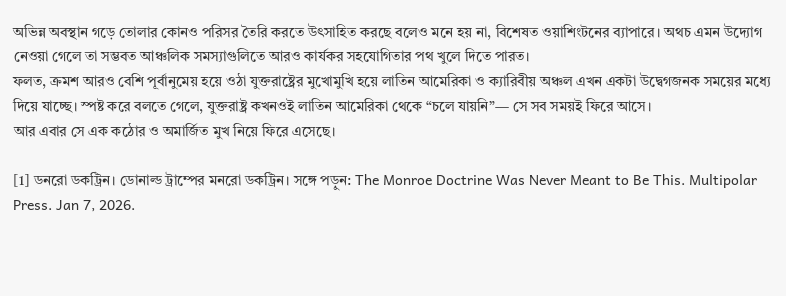অভিন্ন অবস্থান গড়ে তোলার কোনও পরিসর তৈরি করতে উৎসাহিত করছে বলেও মনে হয় না, বিশেষত ওয়াশিংটনের ব্যাপারে। অথচ এমন উদ্যোগ নেওয়া গেলে তা সম্ভবত আঞ্চলিক সমস্যাগুলিতে আরও কার্যকর সহযোগিতার পথ খুলে দিতে পারত।
ফলত, ক্রমশ আরও বেশি পূর্বানুমেয় হয়ে ওঠা যুক্তরাষ্ট্রের মুখোমুখি হয়ে লাতিন আমেরিকা ও ক্যারিবীয় অঞ্চল এখন একটা উদ্বেগজনক সময়ের মধ্যে দিয়ে যাচ্ছে। স্পষ্ট করে বলতে গেলে, যুক্তরাষ্ট্র কখনওই লাতিন আমেরিকা থেকে “চলে যায়নি”— সে সব সময়ই ফিরে আসে।
আর এবার সে এক কঠোর ও অমার্জিত মুখ নিয়ে ফিরে এসেছে।

[1] ডনরো ডকট্রিন। ডোনাল্ড ট্রাম্পের মনরো ডকট্রিন। সঙ্গে পড়ুন: The Monroe Doctrine Was Never Meant to Be This. Multipolar Press. Jan 7, 2026.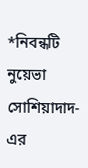*নিবন্ধটি নুয়েভা সোশিয়াদাদ-এর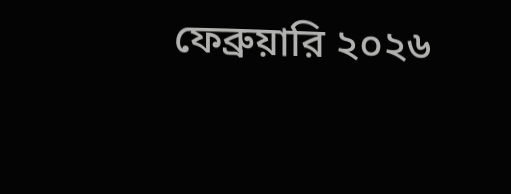ফেব্রুয়ারি ২০২৬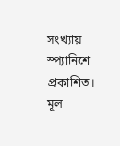সংখ্যায় স্প্যানিশে প্রকাশিত। মূল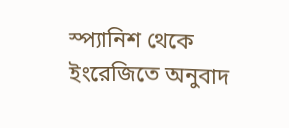স্প্যানিশ থেকে ইংরেজিতে অনুবাদ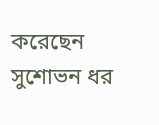করেছেন সুশোভন ধর